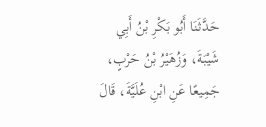حَدَّثَنَا أَبُو بَكْرِ بْنُ أَبِي شَيْبَةَ، وَزُهَيْرُ بْنُ حَرْبٍ، جَمِيعًا عَنِ ابْنِ عُلَيَّةَ، قَالَ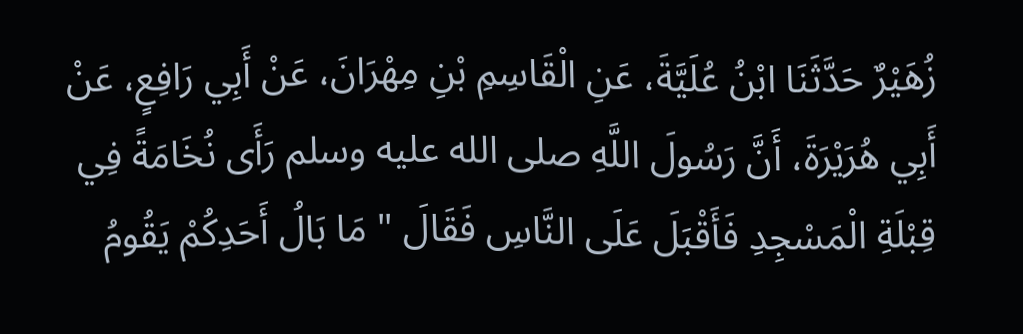زُهَيْرٌ حَدَّثَنَا ابْنُ عُلَيَّةَ، عَنِ الْقَاسِمِ بْنِ مِهْرَانَ، عَنْ أَبِي رَافِعٍ، عَنْ أَبِي هُرَيْرَةَ، أَنَّ رَسُولَ اللَّهِ صلى الله عليه وسلم رَأَى نُخَامَةً فِي قِبْلَةِ الْمَسْجِدِ فَأَقْبَلَ عَلَى النَّاسِ فَقَالَ " مَا بَالُ أَحَدِكُمْ يَقُومُ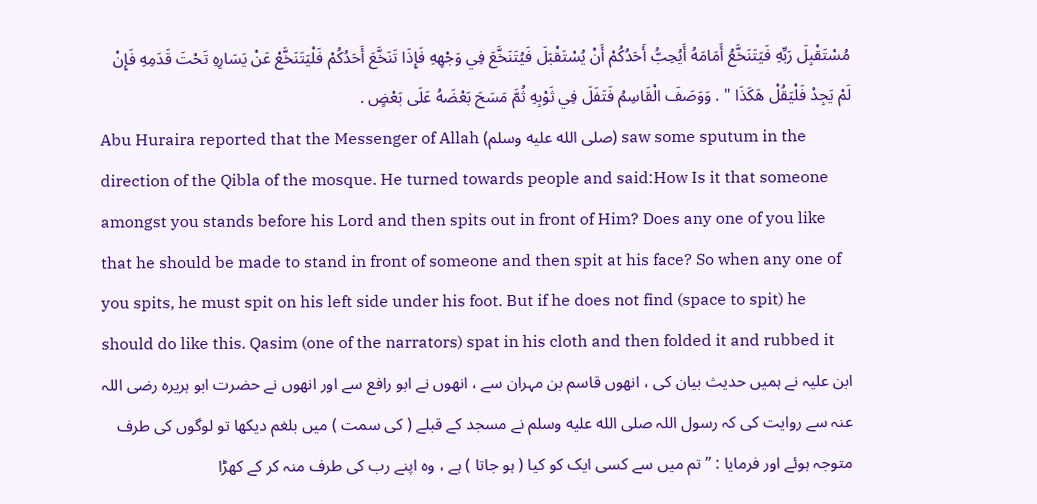مُسْتَقْبِلَ رَبِّهِ فَيَتَنَخَّعُ أَمَامَهُ أَيُحِبُّ أَحَدُكُمْ أَنْ يُسْتَقْبَلَ فَيُتَنَخَّعَ فِي وَجْهِهِ فَإِذَا تَنَخَّعَ أَحَدُكُمْ فَلْيَتَنَخَّعْ عَنْ يَسَارِهِ تَحْتَ قَدَمِهِ فَإِنْ لَمْ يَجِدْ فَلْيَقُلْ هَكَذَا " . وَوَصَفَ الْقَاسِمُ فَتَفَلَ فِي ثَوْبِهِ ثُمَّ مَسَحَ بَعْضَهُ عَلَى بَعْضٍ .
Abu Huraira reported that the Messenger of Allah (صلى الله عليه وسلم) saw some sputum in the direction of the Qibla of the mosque. He turned towards people and said:How Is it that someone amongst you stands before his Lord and then spits out in front of Him? Does any one of you like that he should be made to stand in front of someone and then spit at his face? So when any one of you spits, he must spit on his left side under his foot. But if he does not find (space to spit) he should do like this. Qasim (one of the narrators) spat in his cloth and then folded it and rubbed it
ابن علیہ نے ہمیں حدیث بیان کی ، انھوں قاسم بن مہران سے ، انھوں نے ابو رافع سے اور انھوں نے حضرت ابو ہریرہ رضی اللہ عنہ سے روایت کی کہ رسول اللہ صلى الله عليه وسلم نے مسجد کے قبلے ( کی سمت ) میں بلغم دیکھا تو لوگوں کی طرف متوجہ ہوئے اور فرمایا : ’’ تم میں سے کسی ایک کو کیا ( ہو جاتا ) ہے ، وہ اپنے رب کی طرف منہ کر کے کھڑا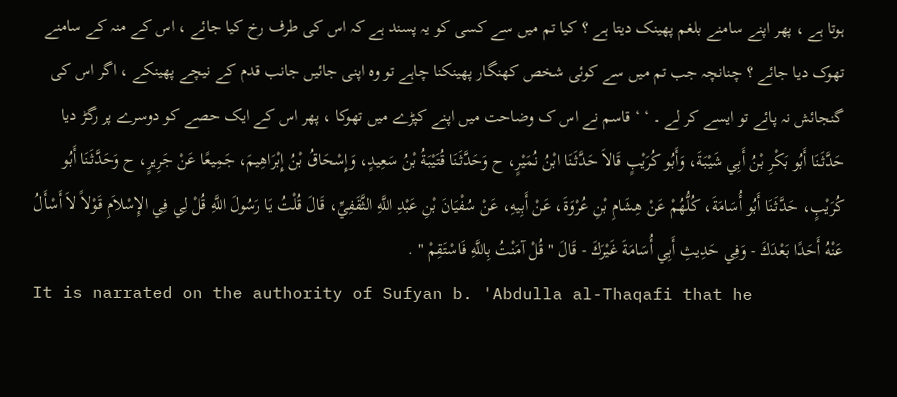ہوتا ہے ، پھر اپنے سامنے بلغم پھینک دیتا ہے ؟ کیا تم میں سے کسی کو یہ پسند ہے کہ اس کی طرف رخ کیا جائے ، اس کے منہ کے سامنے تھوک دیا جائے ؟ چنانچہ جب تم میں سے کوئی شخص کھنگار پھینکنا چاہے تو وہ اپنی جائیں جانب قدم کے نیچے پھینکے ، اگر اس کی گنجائش نہ پائے تو ایسے کر لے ۔ ‘ ‘ قاسم نے اس ک وضاحت میں اپنے کپڑے میں تھوکا ، پھر اس کے ایک حصے کو دوسرے پر رگڑ دیا
حَدَّثَنَا أَبُو بَكْرِ بْنُ أَبِي شَيْبَةَ، وَأَبُو كُرَيْبٍ قَالاَ حَدَّثَنَا ابْنُ نُمَيْرٍ، ح وَحَدَّثَنَا قُتَيْبَةُ بْنُ سَعِيدٍ، وَإِسْحَاقُ بْنُ إِبْرَاهِيمَ، جَمِيعًا عَنْ جَرِيرٍ، ح وَحَدَّثَنَا أَبُو كُرَيْبٍ، حَدَّثَنَا أَبُو أُسَامَةَ، كُلُّهُمْ عَنْ هِشَامِ بْنِ عُرْوَةَ، عَنْ أَبِيهِ، عَنْ سُفْيَانَ بْنِ عَبْدِ اللَّهِ الثَّقَفِيِّ، قَالَ قُلْتُ يَا رَسُولَ اللَّهِ قُلْ لِي فِي الإِسْلاَمِ قَوْلاً لاَ أَسْأَلُ عَنْهُ أَحَدًا بَعْدَكَ - وَفِي حَدِيثِ أَبِي أُسَامَةَ غَيْرَكَ - قَالَ " قُلْ آمَنْتُ بِاللَّهِ فَاسْتَقِمْ " .
It is narrated on the authority of Sufyan b. 'Abdulla al-Thaqafi that he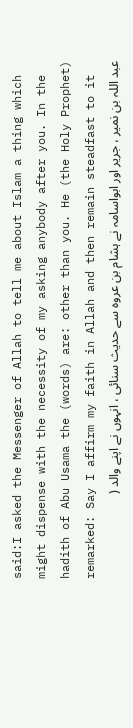said:I asked the Messenger of Allah to tell me about Islam a thing which might dispense with the necessity of my asking anybody after you. In the hadith of Abu Usama the (words) are: other than you. He (the Holy Prophet) remarked: Say I affirm my faith in Allah and then remain steadfast to it
عبد اللہ بن نمیر ، جریر اور ابواسامہ نے ہشام بن عروہ سے حدیث سنائی ، انہوں نے اپنے والد (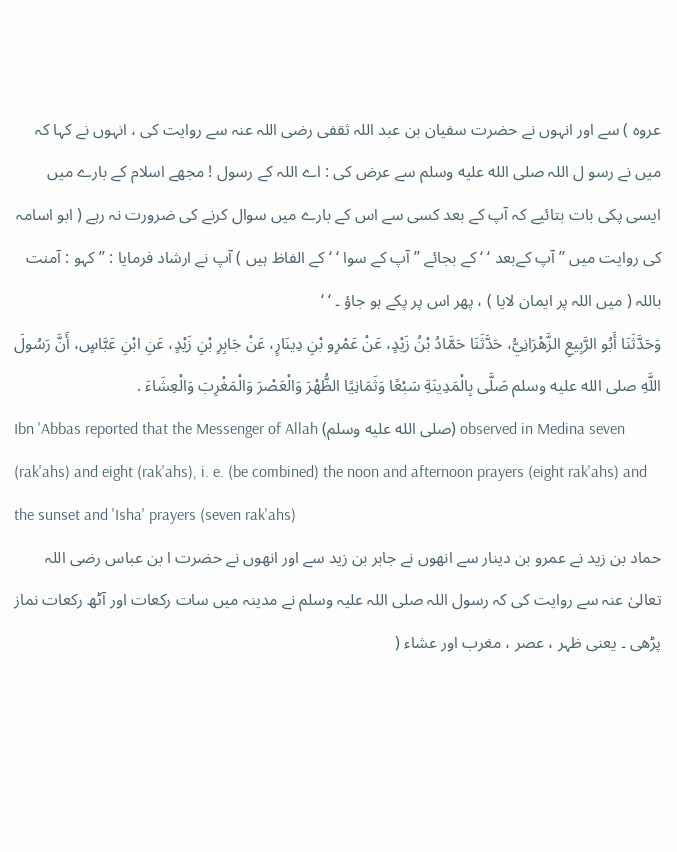عروہ ) سے اور انہوں نے حضرت سفیان بن عبد اللہ ثقفی رضی اللہ عنہ سے روایت کی ، انہوں نے کہا کہ میں نے رسو ل اللہ صلى الله عليه وسلم سے عرض کی : اے اللہ کے رسول ! مجھے اسلام کے بارے میں ایسی پکی بات بتائیے کہ آپ کے بعد کسی سے اس کے بارے میں سوال کرنے کی ضرورت نہ رہے ( ابو اسامہ کی روایت میں ’’ آپ کےبعد ‘ ‘ کے بجائے ’’ آپ کے سوا ‘ ‘ کے الفاظ ہیں ) آپ نے ارشاد فرمایا : ’’ کہو : آمنت باللہ ( میں اللہ پر ایمان لایا ) ، پھر اس پر پکے ہو جاؤ ۔ ‘ ‘
وَحَدَّثَنَا أَبُو الرَّبِيعِ الزَّهْرَانِيُّ، حَدَّثَنَا حَمَّادُ بْنُ زَيْدٍ، عَنْ عَمْرِو بْنِ دِينَارٍ، عَنْ جَابِرِ بْنِ زَيْدٍ، عَنِ ابْنِ عَبَّاسٍ، أَنَّ رَسُولَ اللَّهِ صلى الله عليه وسلم صَلَّى بِالْمَدِينَةِ سَبْعًا وَثَمَانِيًا الظُّهْرَ وَالْعَصْرَ وَالْمَغْرِبَ وَالْعِشَاءَ .
Ibn 'Abbas reported that the Messenger of Allah (صلى الله عليه وسلم) observed in Medina seven (rak'ahs) and eight (rak'ahs), i. e. (be combined) the noon and afternoon prayers (eight rak'ahs) and the sunset and 'Isha' prayers (seven rak'ahs)
حماد بن زید نے عمرو بن دینار سے انھوں نے جابر بن زید سے اور انھوں نے حضرت ا بن عباس رضی اللہ تعالیٰ عنہ سے روایت کی کہ رسول اللہ صلی اللہ علیہ وسلم نے مدینہ میں سات رکعات اور آٹھ رکعات نماز پڑھی ۔ یعنی ظہر ، عصر ، مغرب اور عشاء (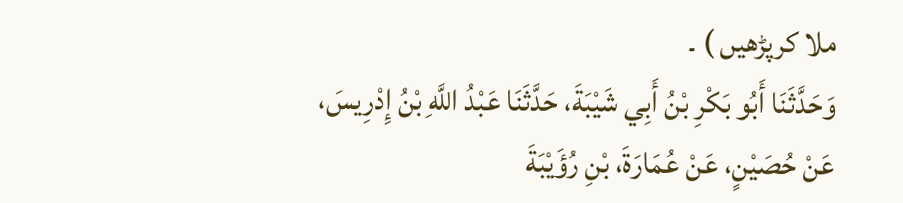ملا کرپڑھیں ) ۔
وَحَدَّثَنَا أَبُو بَكْرِ بْنُ أَبِي شَيْبَةَ، حَدَّثَنَا عَبْدُ اللَّهِ بْنُ إِدْرِيسَ، عَنْ حُصَيْنٍ، عَنْ عُمَارَةَ، بْنِ رُؤَيْبَةَ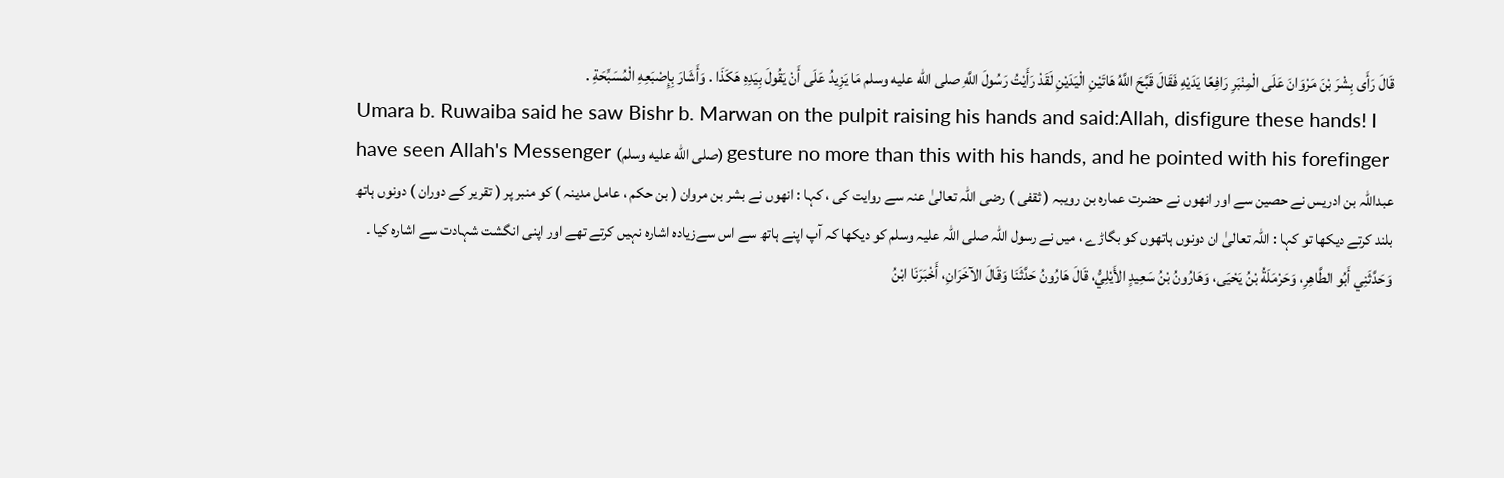قَالَ رَأَى بِشْرَ بْنَ مَرْوَانَ عَلَى الْمِنْبَرِ رَافِعًا يَدَيْهِ فَقَالَ قَبَّحَ اللَّهُ هَاتَيْنِ الْيَدَيْنِ لَقَدْ رَأَيْتُ رَسُولَ اللَّهِ صلى الله عليه وسلم مَا يَزِيدُ عَلَى أَنْ يَقُولَ بِيَدِهِ هَكَذَا . وَأَشَارَ بِإِصْبَعِهِ الْمُسَبِّحَةِ .
Umara b. Ruwaiba said he saw Bishr b. Marwan on the pulpit raising his hands and said:Allah, disfigure these hands! I have seen Allah's Messenger (صلى الله عليه وسلم) gesture no more than this with his hands, and he pointed with his forefinger
عبداللہ بن ادریس نے حصین سے اور انھوں نے حضرت عمارہ بن رویبہ ( ثقفی ) رضی اللہ تعالیٰ عنہ سے روایت کی ، کہا : انھوں نے بشر بن مروان ( بن حکم ، عامل مدینہ ) کو منبر پر ( تقریر کے دوران ) دونوں ہاتھ بلند کرتے دیکھا تو کہا : اللہ تعالیٰ ان دونوں ہاتھوں کو بگاڑے ، میں نے رسول اللہ صلی اللہ علیہ وسلم کو دیکھا کہ آپ اپنے ہاتھ سے اس سےزیادہ اشارہ نہیں کرتے تھے اور اپنی انگشت شہادت سے اشارہ کیا ۔
وَحَدَّثَنِي أَبُو الطَّاهِرِ، وَحَرْمَلَةُ بْنُ يَحْيَى، وَهَارُونُ بْنُ سَعِيدٍ الأَيْلِيُّ، قَالَ هَارُونُ حَدَّثَنَا وَقَالَ الآخَرَانِ، أَخْبَرَنَا ابْنُ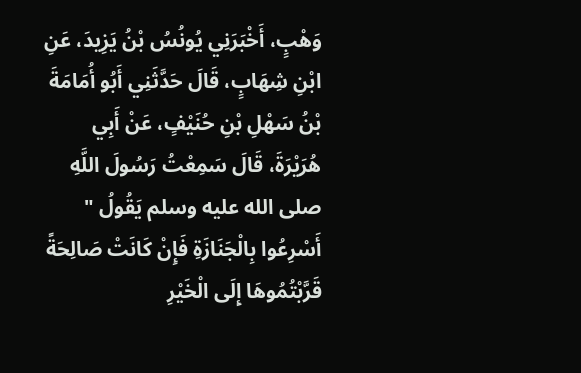وَهْبٍ، أَخْبَرَنِي يُونُسُ بْنُ يَزِيدَ، عَنِ ابْنِ شِهَابٍ، قَالَ حَدَّثَنِي أَبُو أُمَامَةَ بْنُ سَهْلِ بْنِ حُنَيْفٍ، عَنْ أَبِي هُرَيْرَةَ، قَالَ سَمِعْتُ رَسُولَ اللَّهِ صلى الله عليه وسلم يَقُولُ " أَسْرِعُوا بِالْجَنَازَةِ فَإِنْ كَانَتْ صَالِحَةً قَرَّبْتُمُوهَا إِلَى الْخَيْرِ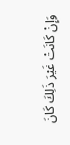وَإِنْ كَانَتْ غَيْرَ ذَلِكَ كَانَ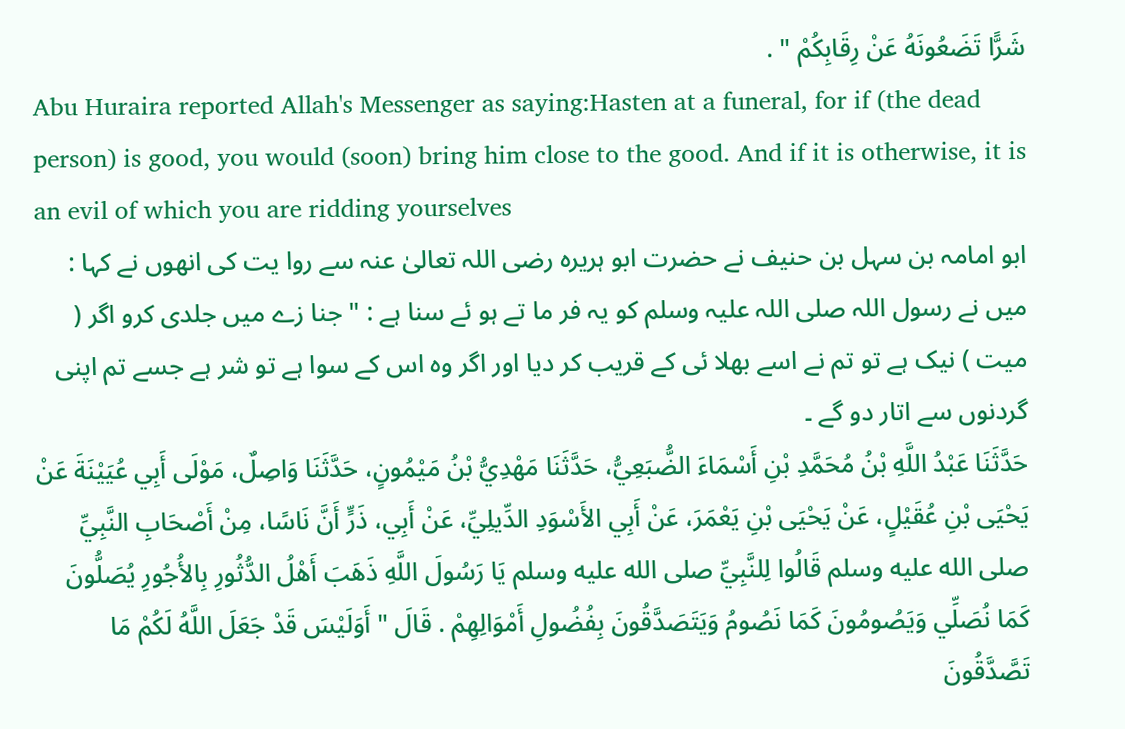شَرًّا تَضَعُونَهُ عَنْ رِقَابِكُمْ " .
Abu Huraira reported Allah's Messenger as saying:Hasten at a funeral, for if (the dead person) is good, you would (soon) bring him close to the good. And if it is otherwise, it is an evil of which you are ridding yourselves
ابو امامہ بن سہل بن حنیف نے حضرت ابو ہریرہ رضی اللہ تعالیٰ عنہ سے روا یت کی انھوں نے کہا : میں نے رسول اللہ صلی اللہ علیہ وسلم کو یہ فر ما تے ہو ئے سنا ہے : " جنا زے میں جلدی کرو اگر ( میت ) نیک ہے تو تم نے اسے بھلا ئی کے قریب کر دیا اور اگر وہ اس کے سوا ہے تو شر ہے جسے تم اپنی گردنوں سے اتار دو گے ۔
حَدَّثَنَا عَبْدُ اللَّهِ بْنُ مُحَمَّدِ بْنِ أَسْمَاءَ الضُّبَعِيُّ، حَدَّثَنَا مَهْدِيُّ بْنُ مَيْمُونٍ، حَدَّثَنَا وَاصِلٌ، مَوْلَى أَبِي عُيَيْنَةَ عَنْ يَحْيَى بْنِ عُقَيْلٍ، عَنْ يَحْيَى بْنِ يَعْمَرَ، عَنْ أَبِي الأَسْوَدِ الدِّيلِيِّ، عَنْ أَبِي، ذَرٍّ أَنَّ نَاسًا، مِنْ أَصْحَابِ النَّبِيِّ صلى الله عليه وسلم قَالُوا لِلنَّبِيِّ صلى الله عليه وسلم يَا رَسُولَ اللَّهِ ذَهَبَ أَهْلُ الدُّثُورِ بِالأُجُورِ يُصَلُّونَ كَمَا نُصَلِّي وَيَصُومُونَ كَمَا نَصُومُ وَيَتَصَدَّقُونَ بِفُضُولِ أَمْوَالِهِمْ . قَالَ " أَوَلَيْسَ قَدْ جَعَلَ اللَّهُ لَكُمْ مَا تَصَّدَّقُونَ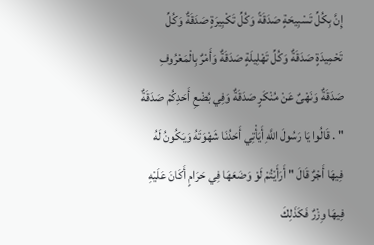إِنَّ بِكُلِّ تَسْبِيحَةٍ صَدَقَةً وَكُلِّ تَكْبِيرَةٍ صَدَقَةٌ وَكُلِّ تَحْمِيدَةٍ صَدَقَةٌ وَكُلِّ تَهْلِيلَةٍ صَدَقَةٌ وَأَمْرٌ بِالْمَعْرُوفِ صَدَقَةٌ وَنَهْىٌ عَنْ مُنْكَرٍ صَدَقَةٌ وَفِي بُضْعِ أَحَدِكُمْ صَدَقَةٌ " . قَالُوا يَا رَسُولَ اللَّهِ أَيَأْتِي أَحَدُنَا شَهْوَتَهُ وَيَكُونُ لَهُ فِيهَا أَجْرٌ قَالَ " أَرَأَيْتُمْ لَوْ وَضَعَهَا فِي حَرَامٍ أَكَانَ عَلَيْهِ فِيهَا وِزْرٌ فَكَذَلِكَ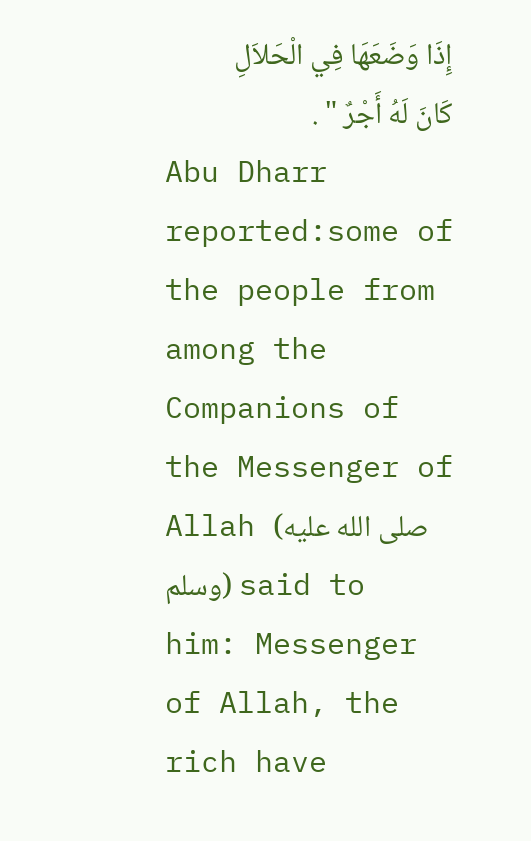إِذَا وَضَعَهَا فِي الْحَلاَلِ كَانَ لَهُ أَجْرٌ " .
Abu Dharr reported:some of the people from among the Companions of the Messenger of Allah (صلى الله عليه وسلم) said to him: Messenger of Allah, the rich have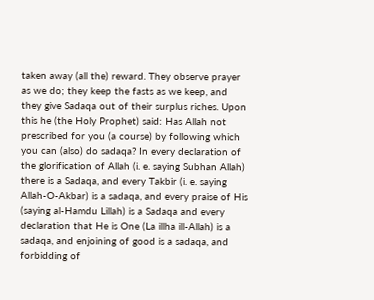taken away (all the) reward. They observe prayer as we do; they keep the fasts as we keep, and they give Sadaqa out of their surplus riches. Upon this he (the Holy Prophet) said: Has Allah not prescribed for you (a course) by following which you can (also) do sadaqa? In every declaration of the glorification of Allah (i. e. saying Subhan Allah) there is a Sadaqa, and every Takbir (i. e. saying Allah-O-Akbar) is a sadaqa, and every praise of His (saying al-Hamdu Lillah) is a Sadaqa and every declaration that He is One (La illha ill-Allah) is a sadaqa, and enjoining of good is a sadaqa, and forbidding of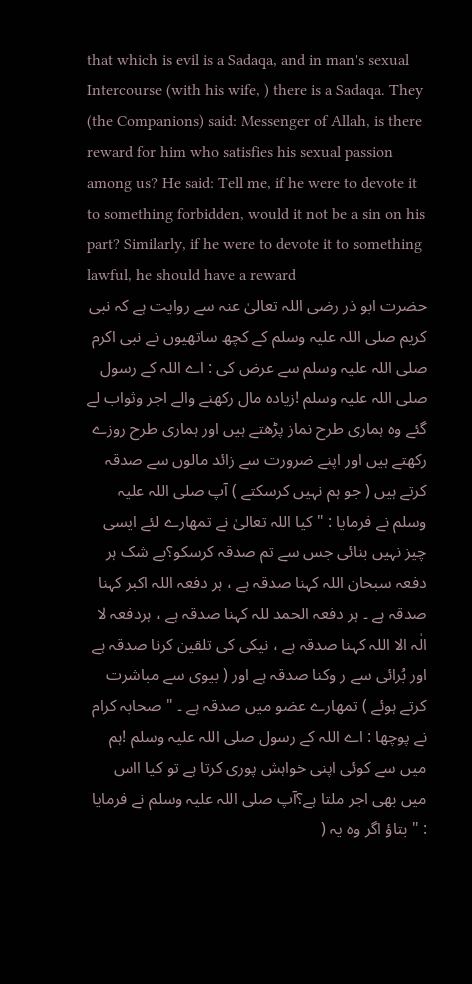that which is evil is a Sadaqa, and in man's sexual Intercourse (with his wife, ) there is a Sadaqa. They (the Companions) said: Messenger of Allah, is there reward for him who satisfies his sexual passion among us? He said: Tell me, if he were to devote it to something forbidden, would it not be a sin on his part? Similarly, if he were to devote it to something lawful, he should have a reward
حضرت ابو ذر رضی اللہ تعالیٰ عنہ سے روایت ہے کہ نبی کریم صلی اللہ علیہ وسلم کے کچھ ساتھیوں نے نبی اکرم صلی اللہ علیہ وسلم سے عرض کی : اے اللہ کے رسول صلی اللہ علیہ وسلم !زیادہ مال رکھنے والے اجر وثواب لے گئے وہ ہماری طرح نماز پڑھتے ہیں اور ہماری طرح روزے رکھتے ہیں اور اپنے ضرورت سے زائد مالوں سے صدقہ کرتے ہیں ( جو ہم نہیں کرسکتے ) آپ صلی اللہ علیہ وسلم نے فرمایا : " کیا اللہ تعالیٰ نے تمھارے لئے ایسی چیز نہیں بنائی جس سے تم صدقہ کرسکو؟بے شک ہر دفعہ سبحان اللہ کہنا صدقہ ہے ، ہر دفعہ اللہ اکبر کہنا صدقہ ہے ۔ ہر دفعہ الحمد للہ کہنا صدقہ ہے ، ہردفعہ لا الٰہ الا اللہ کہنا صدقہ ہے ، نیکی کی تلقین کرنا صدقہ ہے اور بُرائی سے ر وکنا صدقہ ہے اور ( بیوی سے مباشرت کرتے ہوئے ) تمھارے عضو میں صدقہ ہے ۔ " صحابہ کرام نے پوچھا : اے اللہ کے رسول صلی اللہ علیہ وسلم !ہم میں سے کوئی اپنی خواہش پوری کرتا ہے تو کیا ااس میں بھی اجر ملتا ہے؟آپ صلی اللہ علیہ وسلم نے فرمایا : " بتاؤ اگر وہ یہ (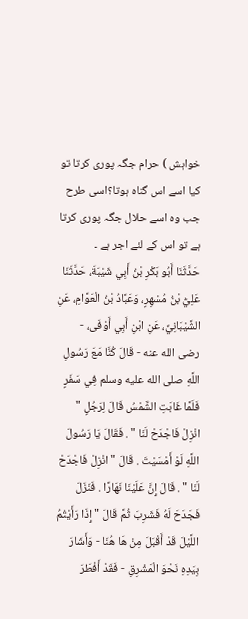خواہش ) حرام جگہ پوری کرتا تو کیا اسے اس گناہ ہوتا؟اسی طرح جب وہ اسے حلال جگہ پوری کرتا ہے تو اس کے لئے اجر ہے ۔
حَدَّثَنَا أَبُو بَكْرِ بْنُ أَبِي شَيْبَةَ، حَدَّثَنَا عَلِيُّ بْنُ مُسْهِرٍ، وَعَبَّادُ بْنُ الْعَوَّامِ، عَنِ الشَّيْبَانِيِّ، عَنِ ابْنِ أَبِي أَوْفَى، - رضى الله عنه - قَالَ كُنَّا مَعَ رَسُولِ اللَّهِ صلى الله عليه وسلم فِي سَفَرٍ فَلَمَّا غَابَتِ الشَّمْسُ قَالَ لِرَجُلٍ " انْزِلْ فَاجْدَحْ لَنَا " . فَقَالَ يَا رَسُولَ اللَّهِ لَوْ أَمْسَيْتَ . قَالَ " انْزِلْ فَاجْدَحْ لَنَا " . قَالَ إِنَّ عَلَيْنَا نَهَارًا . فَنَزَلَ فَجَدَحَ لَهُ فَشَرِبَ ثُمَّ قَالَ " إِذَا رَأَيْتُمُ اللَّيْلَ قَدْ أَقْبَلَ مِنْ هَا هُنَا - وَأَشَارَ بِيَدِهِ نَحْوَ الْمَشْرِقِ - فَقَدْ أَفْطَرَ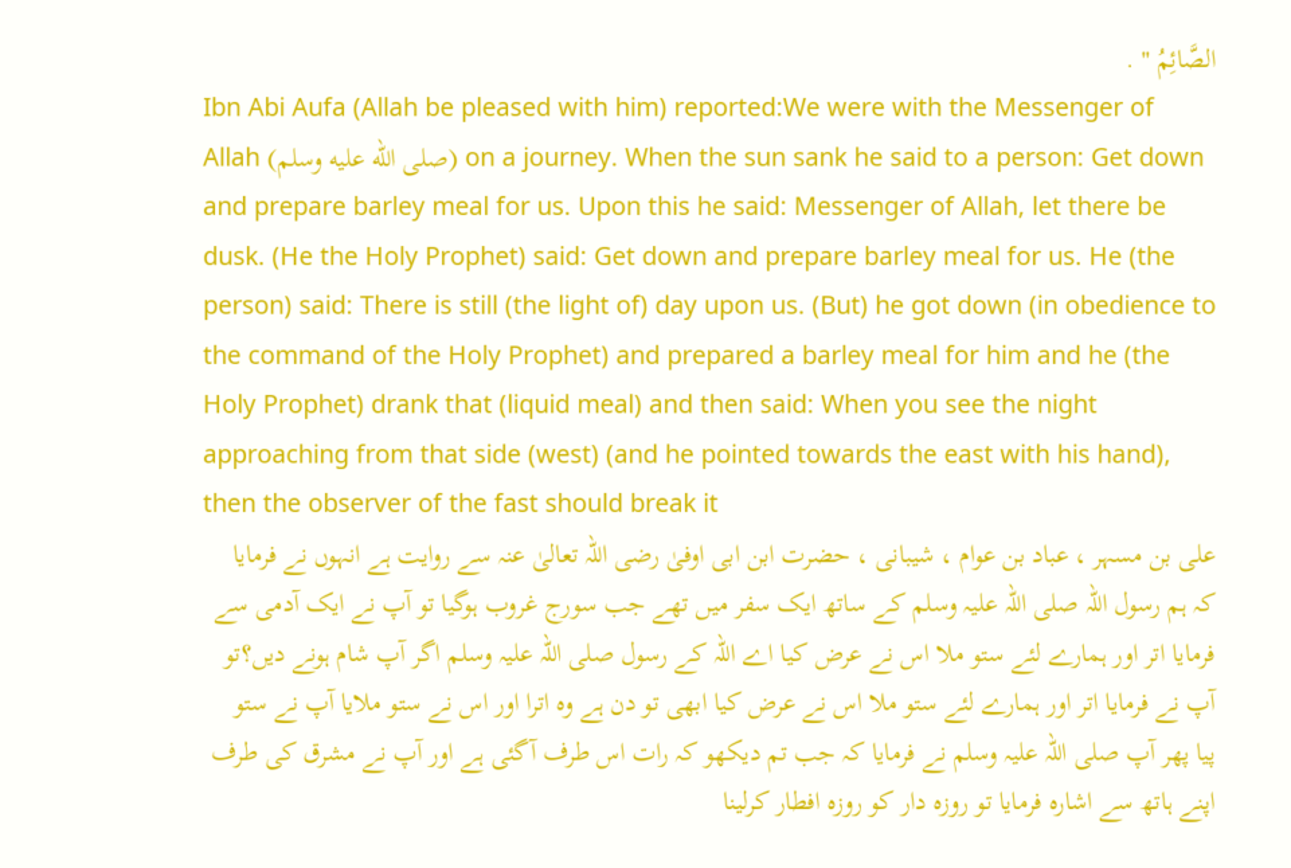الصَّائِمُ " .
Ibn Abi Aufa (Allah be pleased with him) reported:We were with the Messenger of Allah (صلى الله عليه وسلم) on a journey. When the sun sank he said to a person: Get down and prepare barley meal for us. Upon this he said: Messenger of Allah, let there be dusk. (He the Holy Prophet) said: Get down and prepare barley meal for us. He (the person) said: There is still (the light of) day upon us. (But) he got down (in obedience to the command of the Holy Prophet) and prepared a barley meal for him and he (the Holy Prophet) drank that (liquid meal) and then said: When you see the night approaching from that side (west) (and he pointed towards the east with his hand), then the observer of the fast should break it
علی بن مسہر ، عباد بن عوام ، شیبانی ، حضرت ابن ابی اوفیٰ رضی اللہ تعالیٰ عنہ سے روایت ہے انہوں نے فرمایا کہ ہم رسول اللہ صلی اللہ علیہ وسلم کے ساتھ ایک سفر میں تھے جب سورج غروب ہوگیا تو آپ نے ایک آدمی سے فرمایا اتر اور ہمارے لئے ستو ملا اس نے عرض کیا اے اللہ کے رسول صلی اللہ علیہ وسلم اگر آپ شام ہونے دیں؟تو آپ نے فرمایا اتر اور ہمارے لئے ستو ملا اس نے عرض کیا ابھی تو دن ہے وہ اترا اور اس نے ستو ملایا آپ نے ستو پیا پھر آپ صلی اللہ علیہ وسلم نے فرمایا کہ جب تم دیکھو کہ رات اس طرف آگئی ہے اور آپ نے مشرق کی طرف اپنے ہاتھ سے اشارہ فرمایا تو روزہ دار کو روزہ افطار کرلینا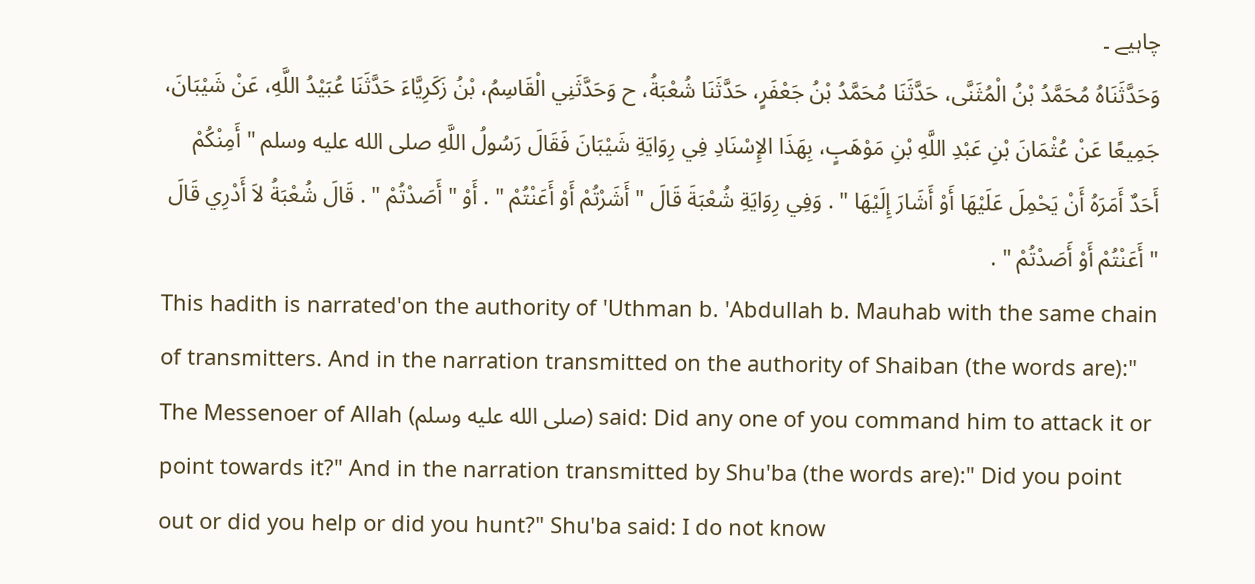چاہیے ۔
وَحَدَّثَنَاهُ مُحَمَّدُ بْنُ الْمُثَنَّى، حَدَّثَنَا مُحَمَّدُ بْنُ جَعْفَرٍ، حَدَّثَنَا شُعْبَةُ، ح وَحَدَّثَنِي الْقَاسِمُ، بْنُ زَكَرِيَّاءَ حَدَّثَنَا عُبَيْدُ اللَّهِ، عَنْ شَيْبَانَ، جَمِيعًا عَنْ عُثْمَانَ بْنِ عَبْدِ اللَّهِ بْنِ مَوْهَبٍ، بِهَذَا الإِسْنَادِ فِي رِوَايَةِ شَيْبَانَ فَقَالَ رَسُولُ اللَّهِ صلى الله عليه وسلم " أَمِنْكُمْ أَحَدٌ أَمَرَهُ أَنْ يَحْمِلَ عَلَيْهَا أَوْ أَشَارَ إِلَيْهَا " . وَفِي رِوَايَةِ شُعْبَةَ قَالَ " أَشَرْتُمْ أَوْ أَعَنْتُمْ " . أَوْ " أَصَدْتُمْ " . قَالَ شُعْبَةُ لاَ أَدْرِي قَالَ " أَعَنْتُمْ أَوْ أَصَدْتُمْ " .
This hadith is narrated'on the authority of 'Uthman b. 'Abdullah b. Mauhab with the same chain of transmitters. And in the narration transmitted on the authority of Shaiban (the words are):" The Messenoer of Allah (صلى الله عليه وسلم) said: Did any one of you command him to attack it or point towards it?" And in the narration transmitted by Shu'ba (the words are):" Did you point out or did you help or did you hunt?" Shu'ba said: I do not know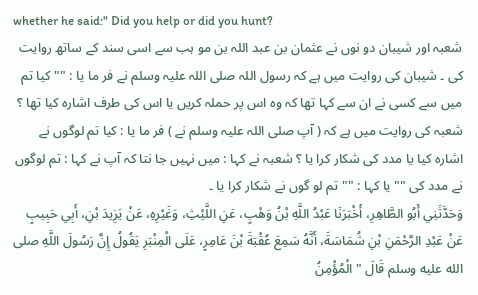whether he said:" Did you help or did you hunt?
شعبہ اور شیبان دو نوں نے عثمان بن عبد اللہ بن مو ہب سے اسی سند کے ساتھ روایت کی ۔ شیبان کی روایت میں ہے کہ رسول اللہ صلی اللہ علیہ وسلم نے فر ما یا : "" کیا تم میں سے کسی نے ان سے کہا تھا کہ وہ اس پر حملہ کریں یا اس کی طرف اشارہ کیا تھا ؟ شعبہ کی روایت میں ہے کہ ( آپ صلی اللہ علیہ وسلم نے ) فر ما یا : کیا تم لوگوں نے اشارہ کیا یا مدد کی شکار کرا یا ؟ شعبہ نے کہا : میں نہیں جا نتا کہ آپ نے کہا : تم لوگوں نے مدد کی "" یا کہا : "" تم لو گوں نے شکار کرا یا ۔
وَحَدَّثَنِي أَبُو الطَّاهِرِ، أَخْبَرَنَا عَبْدُ اللَّهِ بْنُ وَهْبٍ، عَنِ اللَّيْثِ، وَغَيْرِهِ، عَنْ يَزِيدَ بْنِ، أَبِي حَبِيبٍ عَنْ عَبْدِ الرَّحْمَنِ بْنِ شُمَاسَةَ، أَنَّهُ سَمِعَ عُقْبَةَ بْنَ عَامِرٍ، عَلَى الْمِنْبَرِ يَقُولُ إِنَّ رَسُولَ اللَّهِ صلى الله عليه وسلم قَالَ " الْمُؤْمِنُ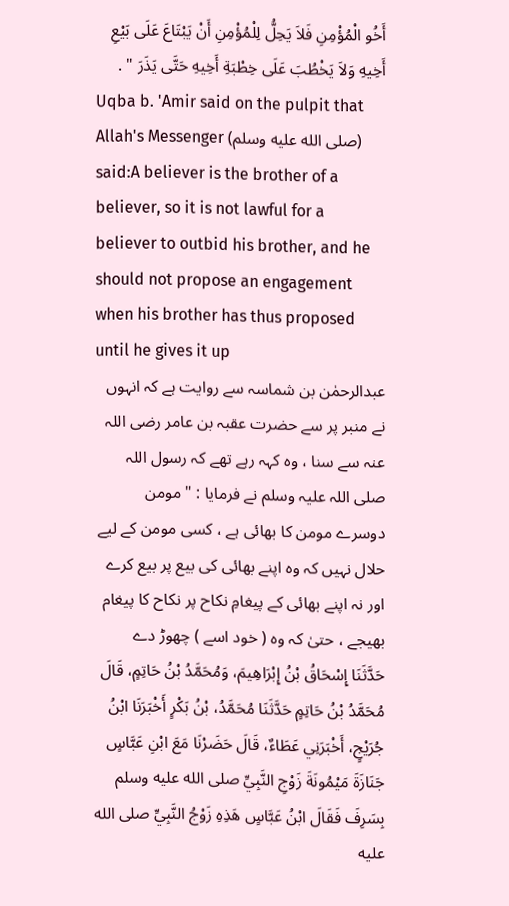أَخُو الْمُؤْمِنِ فَلاَ يَحِلُّ لِلْمُؤْمِنِ أَنْ يَبْتَاعَ عَلَى بَيْعِ أَخِيهِ وَلاَ يَخْطُبَ عَلَى خِطْبَةِ أَخِيهِ حَتَّى يَذَرَ " .
Uqba b. 'Amir said on the pulpit that Allah's Messenger (صلى الله عليه وسلم) said:A believer is the brother of a believer, so it is not lawful for a believer to outbid his brother, and he should not propose an engagement when his brother has thus proposed until he gives it up
عبدالرحمٰن بن شماسہ سے روایت ہے کہ انہوں نے منبر پر سے حضرت عقبہ بن عامر رضی اللہ عنہ سے سنا ، وہ کہہ رہے تھے کہ رسول اللہ صلی اللہ علیہ وسلم نے فرمایا : " مومن دوسرے مومن کا بھائی ہے ، کسی مومن کے لیے حلال نہیں کہ وہ اپنے بھائی کی بیع پر بیع کرے اور نہ اپنے بھائی کے پیغامِ نکاح پر نکاح کا پیغام بھیجے ، حتیٰ کہ وہ ( خود اسے ) چھوڑ دے
حَدَّثَنَا إِسْحَاقُ بْنُ إِبْرَاهِيمَ، وَمُحَمَّدُ بْنُ حَاتِمٍ، قَالَ مُحَمَّدُ بْنُ حَاتِمٍ حَدَّثَنَا مُحَمَّدُ، بْنُ بَكْرٍ أَخْبَرَنَا ابْنُ جُرَيْجٍ، أَخْبَرَنِي عَطَاءٌ، قَالَ حَضَرْنَا مَعَ ابْنِ عَبَّاسٍ جَنَازَةَ مَيْمُونَةَ زَوْجِ النَّبِيِّ صلى الله عليه وسلم بِسَرِفَ فَقَالَ ابْنُ عَبَّاسٍ هَذِهِ زَوْجُ النَّبِيِّ صلى الله عليه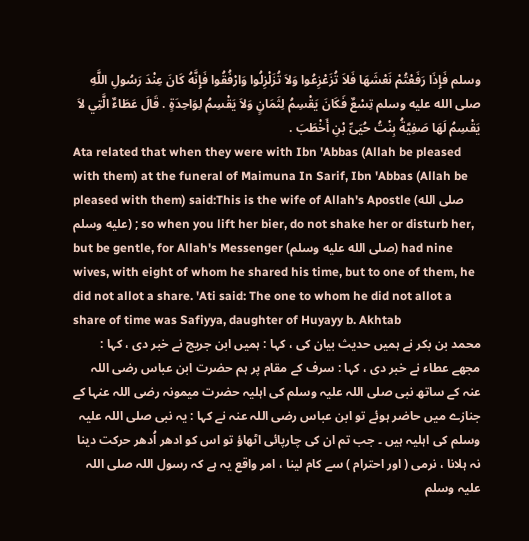وسلم فَإِذَا رَفَعْتُمْ نَعْشَهَا فَلاَ تُزَعْزِعُوا وَلاَ تُزَلْزِلُوا وَارْفُقُوا فَإِنَّهُ كَانَ عِنْدَ رَسُولِ اللَّهِ صلى الله عليه وسلم تِسْعٌ فَكَانَ يَقْسِمُ لِثَمَانٍ وَلاَ يَقْسِمُ لِوَاحِدَةٍ . قَالَ عَطَاءٌ الَّتِي لاَ يَقْسِمُ لَهَا صَفِيَّةُ بِنْتُ حُيَىِّ بْنِ أَخْطَبَ .
Ata related that when they were with Ibn 'Abbas (Allah be pleased with them) at the funeral of Maimuna In Sarif, Ibn 'Abbas (Allah be pleased with them) said:This is the wife of Allah's Apostle (صلى الله عليه وسلم) ; so when you lift her bier, do not shake her or disturb her, but be gentle, for Allah's Messenger (صلى الله عليه وسلم) had nine wives, with eight of whom he shared his time, but to one of them, he did not allot a share. 'Ati said: The one to whom he did not allot a share of time was Safiyya, daughter of Huyayy b. Akhtab
محمد بن بکر نے ہمیں حدیث بیان کی ، کہا : ہمیں ابن جریج نے خبر دی ، کہا : مجھے عطاء نے خبر دی ، کہا : سرف کے مقام پر ہم حضرت ابن عباس رضی اللہ عنہ کے ساتھ نبی صلی اللہ علیہ وسلم کی اہلیہ حضرت میمونہ رضی اللہ عنہا کے جنازے میں حاضر ہوئے تو ابن عباس رضی اللہ عنہ نے کہا : یہ نبی صلی اللہ علیہ وسلم کی اہلیہ ہیں ۔ جب تم ان کی چارپائی اٹھاؤ تو اس کو ادھر اُدھر حرکت دینا نہ ہلانا ، نرمی ( اور احترام ) سے کام لینا ، امر واقع یہ ہے کہ رسول اللہ صلی اللہ علیہ وسلم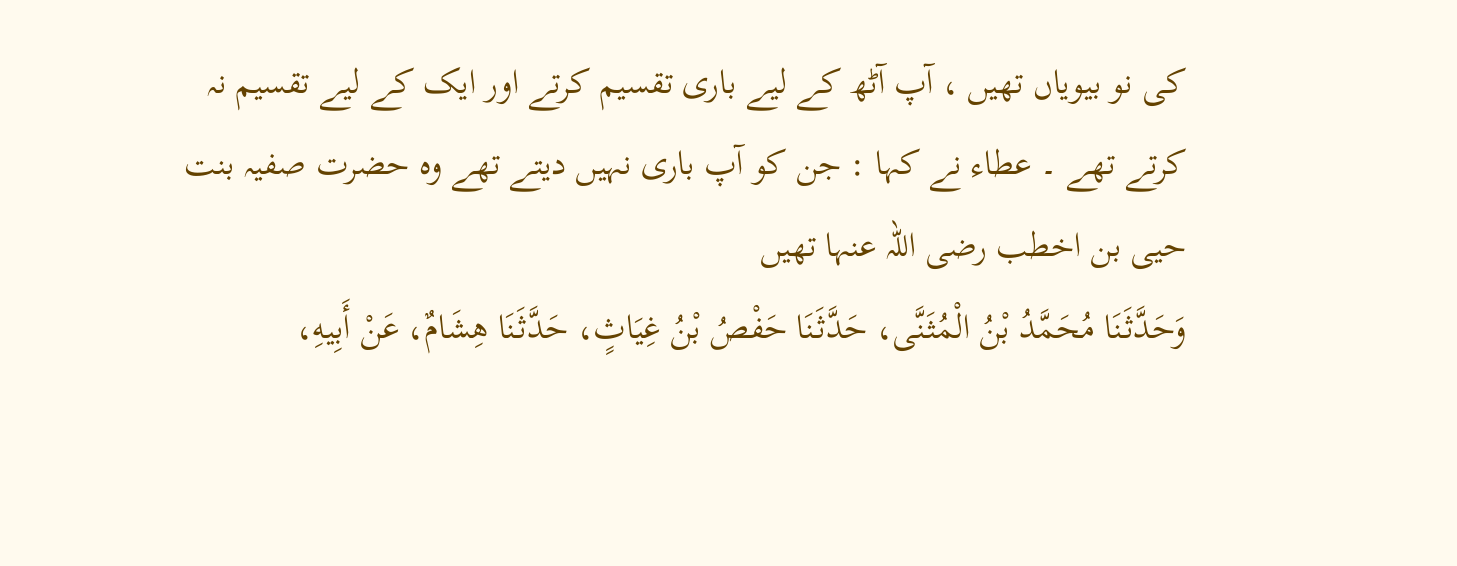کی نو بیویاں تھیں ، آپ آٹھ کے لیے باری تقسیم کرتے اور ایک کے لیے تقسیم نہ کرتے تھے ۔ عطاء نے کہا : جن کو آپ باری نہیں دیتے تھے وہ حضرت صفیہ بنت حیی بن اخطب رضی اللہ عنہا تھیں
وَحَدَّثَنَا مُحَمَّدُ بْنُ الْمُثَنَّى، حَدَّثَنَا حَفْصُ بْنُ غِيَاثٍ، حَدَّثَنَا هِشَامٌ، عَنْ أَبِيهِ،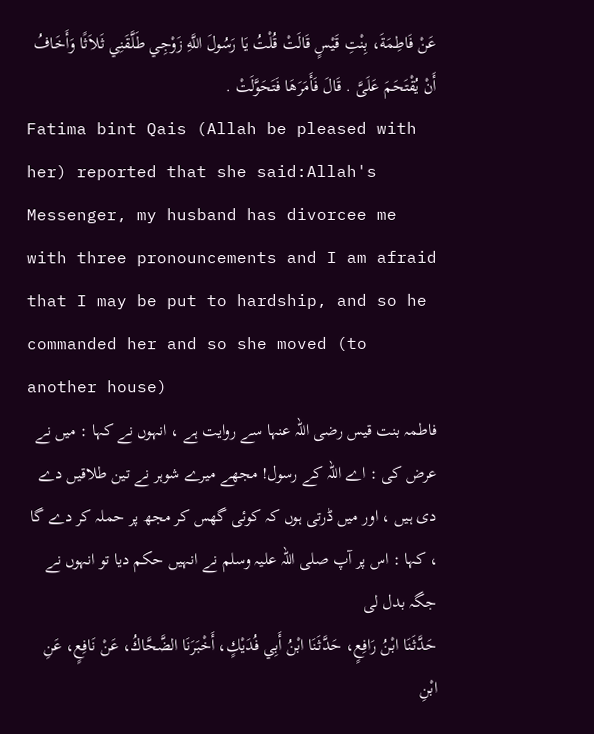عَنْ فَاطِمَةَ، بِنْتِ قَيْسٍ قَالَتْ قُلْتُ يَا رَسُولَ اللَّهِ زَوْجِي طَلَّقَنِي ثَلاَثًا وَأَخَافُ أَنْ يُقْتَحَمَ عَلَىَّ . قَالَ فَأَمَرَهَا فَتَحَوَّلَتْ .
Fatima bint Qais (Allah be pleased with her) reported that she said:Allah's Messenger, my husband has divorcee me with three pronouncements and I am afraid that I may be put to hardship, and so he commanded her and so she moved (to another house)
فاطمہ بنت قیس رضی اللہ عنہا سے روایت ہے ، انہوں نے کہا : میں نے عرض کی : اے اللہ کے رسول! مجھے میرے شوہر نے تین طلاقیں دے دی ہیں ، اور میں ڈرتی ہوں کہ کوئی گھس کر مجھ پر حملہ کر دے گا ، کہا : اس پر آپ صلی اللہ علیہ وسلم نے انہیں حکم دیا تو انہوں نے جگہ بدل لی
حَدَّثَنَا ابْنُ رَافِعٍ، حَدَّثَنَا ابْنُ أَبِي فُدَيْكٍ، أَخْبَرَنَا الضَّحَّاكُ، عَنْ نَافِعٍ، عَنِ ابْنِ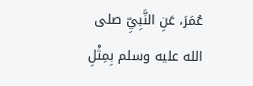عُمَرَ، عَنِ النَّبِيِّ صلى الله عليه وسلم بِمِثْلِ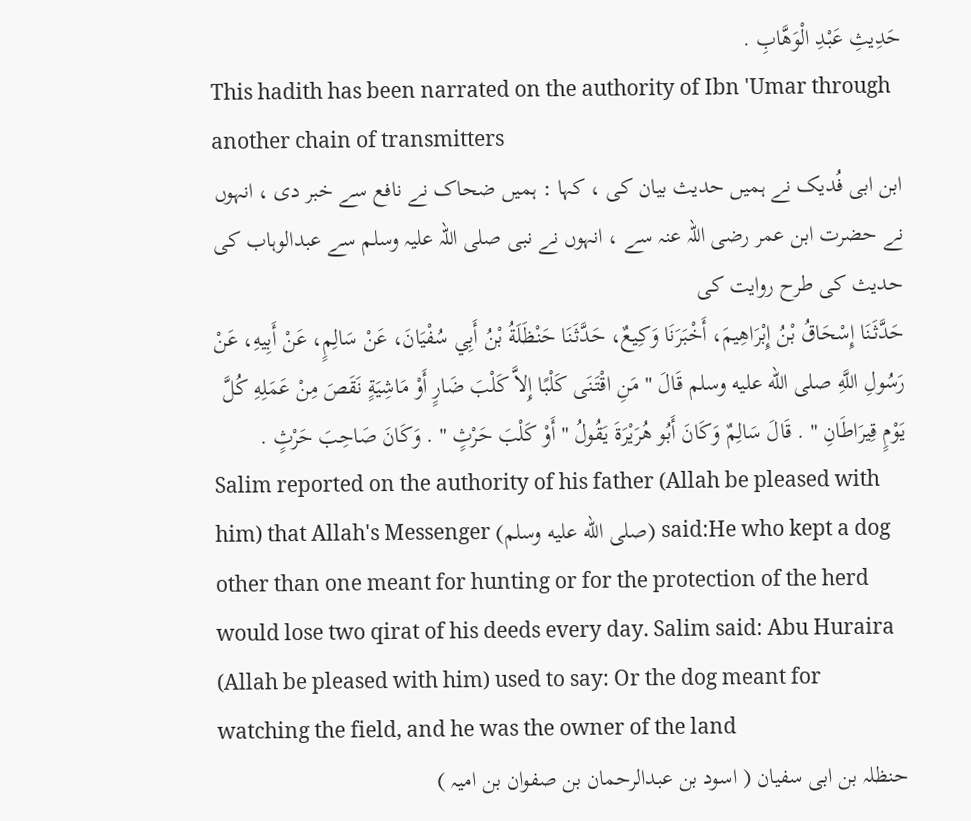حَدِيثِ عَبْدِ الْوَهَّابِ .
This hadith has been narrated on the authority of Ibn 'Umar through another chain of transmitters
ابن ابی فُدیک نے ہمیں حدیث بیان کی ، کہا : ہمیں ضحاک نے نافع سے خبر دی ، انہوں نے حضرت ابن عمر رضی اللہ عنہ سے ، انہوں نے نبی صلی اللہ علیہ وسلم سے عبدالوہاب کی حدیث کی طرح روایت کی
حَدَّثَنَا إِسْحَاقُ بْنُ إِبْرَاهِيمَ، أَخْبَرَنَا وَكِيعٌ، حَدَّثَنَا حَنْظَلَةُ بْنُ أَبِي سُفْيَانَ، عَنْ سَالِمٍ، عَنْ أَبِيهِ، عَنْ رَسُولِ اللَّهِ صلى الله عليه وسلم قَالَ " مَنِ اقْتَنَى كَلْبًا إِلاَّ كَلْبَ ضَارٍ أَوْ مَاشِيَةٍ نَقَصَ مِنْ عَمَلِهِ كُلَّ يَوْمٍ قِيرَاطَانِ " . قَالَ سَالِمٌ وَكَانَ أَبُو هُرَيْرَةَ يَقُولُ " أَوْ كَلْبَ حَرْثٍ " . وَكَانَ صَاحِبَ حَرْثٍ .
Salim reported on the authority of his father (Allah be pleased with him) that Allah's Messenger (صلى الله عليه وسلم) said:He who kept a dog other than one meant for hunting or for the protection of the herd would lose two qirat of his deeds every day. Salim said: Abu Huraira (Allah be pleased with him) used to say: Or the dog meant for watching the field, and he was the owner of the land
حنظلہ بن ابی سفیان ( اسود بن عبدالرحمان بن صفوان بن امیہ )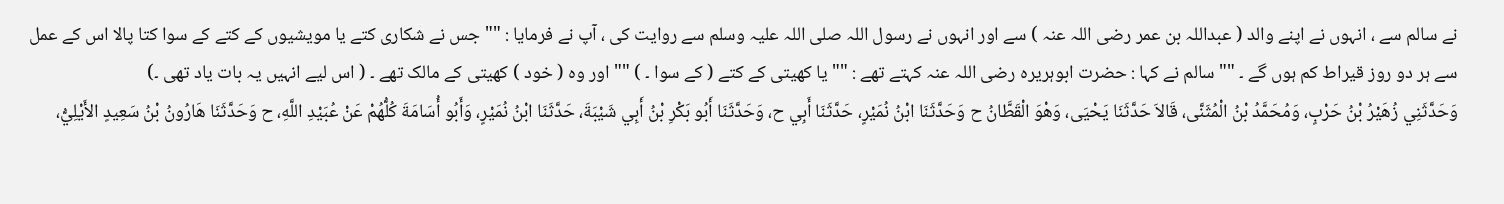نے سالم سے ، انہوں نے اپنے والد ( عبداللہ بن عمر رضی اللہ عنہ ) سے اور انہوں نے رسول اللہ صلی اللہ علیہ وسلم سے روایت کی ، آپ نے فرمایا : "" جس نے شکاری کتے یا مویشیوں کے کتے کے سوا کتا پالا اس کے عمل سے ہر دو روز قیراط کم ہوں گے ۔ "" سالم نے کہا : حضرت ابوہریرہ رضی اللہ عنہ کہتے تھے : "" یا کھیتی کے کتے ( کے سوا ۔ ) "" اور وہ ( خود ) کھیتی کے مالک تھے ۔ ( اس لیے انہیں یہ بات یاد تھی ۔)
وَحَدَّثَنِي زُهَيْرُ بْنُ حَرْبٍ، وَمُحَمَّدُ بْنُ الْمُثَنَّى، قَالاَ حَدَّثَنَا يَحْيَى، وَهْوَ الْقَطَّانُ ح وَحَدَّثَنَا ابْنُ نُمَيْرٍ، حَدَّثَنَا أَبِي ح، وَحَدَّثَنَا أَبُو بَكْرِ بْنُ أَبِي شَيْبَةَ، حَدَّثَنَا ابْنُ نُمَيْرٍ، وَأَبُو أُسَامَةَ كُلُّهُمْ عَنْ عُبَيْدِ اللَّهِ، ح وَحَدَّثَنَا هَارُونُ بْنُ سَعِيدٍ الأَيْلِيُّ،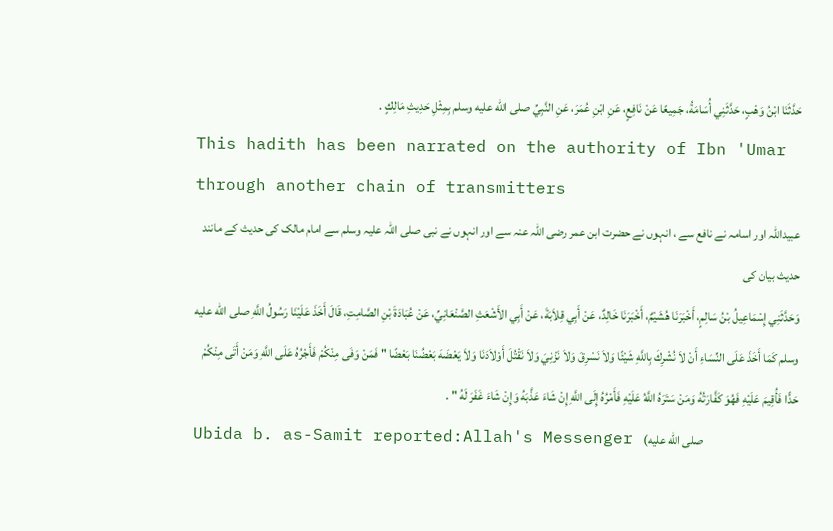حَدَّثَنَا ابْنُ وَهْبٍ، حَدَّثَنِي أُسَامَةُ، جَمِيعًا عَنْ نَافِعٍ، عَنِ ابْنِ عُمَرَ، عَنِ النَّبِيِّ صلى الله عليه وسلم بِمِثْلِ حَدِيثِ مَالِكٍ .
This hadith has been narrated on the authority of Ibn 'Umar through another chain of transmitters
عبیداللہ اور اسامہ نے نافع سے ، انہوں نے حضرت ابن عمر رضی اللہ عنہ سے اور انہوں نے نبی صلی اللہ علیہ وسلم سے امام مالک کی حدیث کے مانند حدیث بیان کی
وَحَدَّثَنِي إِسْمَاعِيلُ بْنُ سَالِمٍ، أَخْبَرَنَا هُشَيْمٌ، أَخْبَرَنَا خَالِدٌ، عَنْ أَبِي قِلاَبَةَ، عَنْ أَبِي الأَشْعَثِ الصَّنْعَانِيِّ، عَنْ عُبَادَةَ بْنِ الصَّامِتِ، قَالَ أَخَذَ عَلَيْنَا رَسُولُ اللَّهِ صلى الله عليه وسلم كَمَا أَخَذَ عَلَى النِّسَاءِ أَنْ لاَ نُشْرِكَ بِاللَّهِ شَيْئًا وَلاَ نَسْرِقَ وَلاَ نَزْنِيَ وَلاَ نَقْتُلَ أَوْلاَدَنَا وَلاَ يَعْضَهَ بَعْضُنَا بَعْضًا " فَمَنْ وَفَى مِنْكُمْ فَأَجْرُهُ عَلَى اللَّهِ وَمَنْ أَتَى مِنْكُمْ حَدًّا فَأُقِيمَ عَلَيْهِ فَهُوَ كَفَّارَتُهُ وَمَنْ سَتَرَهُ اللَّهُ عَلَيْهِ فَأَمْرُهُ إِلَى اللَّهِ إِنْ شَاءَ عَذَّبَهُ وَإِنْ شَاءَ غَفَرَ لَهُ " .
Ubida b. as-Samit reported:Allah's Messenger (صلى الله عليه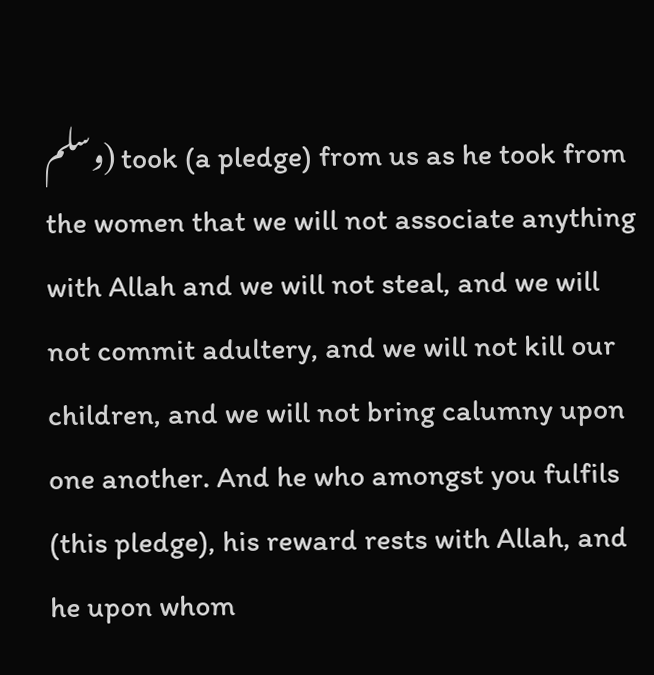وسلم) took (a pledge) from us as he took from the women that we will not associate anything with Allah and we will not steal, and we will not commit adultery, and we will not kill our children, and we will not bring calumny upon one another. And he who amongst you fulfils (this pledge), his reward rests with Allah, and he upon whom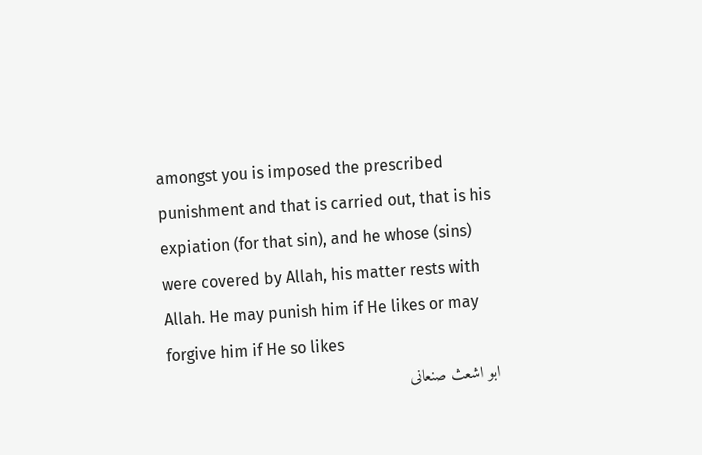amongst you is imposed the prescribed punishment and that is carried out, that is his expiation (for that sin), and he whose (sins) were covered by Allah, his matter rests with Allah. He may punish him if He likes or may forgive him if He so likes
ابو اشعث صنعانی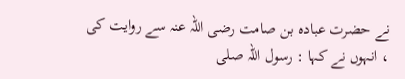نے حضرت عبادہ بن صامت رضی اللہ عنہ سے روایت کی ، انہوں نے کہا : رسول اللہ صلی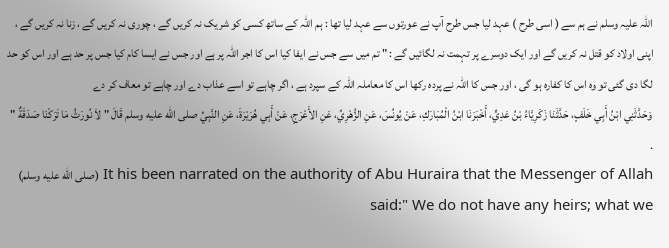اللہ علیہ وسلم نے ہم سے ( اسی طرح ) عہد لیا جس طرح آپ نے عورتوں سے عہد لیا تھا : ہم اللہ کے ساتھ کسی کو شریک نہ کریں گے ، چوری نہ کریں گے ، زنا نہ کریں گے ، اپنی اولاد کو قتل نہ کریں گے اور ایک دوسرے پر تہمت نہ لگائیں گے : " تم میں سے جس نے ایفا کیا اس کا اجر اللہ پر ہے اور جس نے ایسا کام کیا جس پر حد ہے اور اس کو حد لگا دی گئی تو وہ اس کا کفارہ ہو گی ، اور جس کا اللہ نے پردہ رکھا اس کا معاملہ اللہ کے سپرد ہے ، اگر چاہے تو اسے عذاب دے اور چاہے تو معاف کر دے
وَحَدَّثَنِي ابْنُ أَبِي خَلَفٍ، حَدَّثَنَا زَكَرِيَّاءُ بْنُ عَدِيٍّ، أَخْبَرَنَا ابْنُ الْمُبَارَكِ، عَنْ يُونُسَ، عَنِ الزُّهْرِيِّ، عَنِ الأَعْرَجِ، عَنْ أَبِي هُرَيْرَةَ، عَنِ النَّبِيِّ صلى الله عليه وسلم قَالَ " لاَ نُورَثُ مَا تَرَكْنَا صَدَقَةٌ " .
It his been narrated on the authority of Abu Huraira that the Messenger of Allah (صلى الله عليه وسلم) said:" We do not have any heirs; what we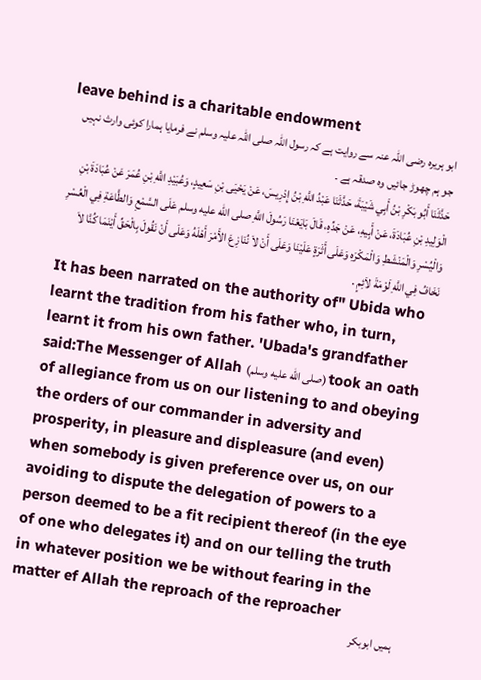leave behind is a charitable endowment
ابو ہریرہ رضی اللہ عنہ سے روایت ہے كہ رسول اللہ صلی اللہ علیہ وسلم نے فرمایا ہمارا كوئی وارث نہیں جو ہم چھوڑ جائیں وہ صدقہ ہے ۔
حَدَّثَنَا أَبُو بَكْرِ بْنُ أَبِي شَيْبَةَ، حَدَّثَنَا عَبْدُ اللَّهِ بْنُ إِدْرِيسَ، عَنْ يَحْيَى بْنِ سَعِيدٍ، وَعُبَيْدِ اللَّهِ بْنِ عُمَرَ عَنْ عُبَادَةَ بْنِ الْوَلِيدِ بْنِ عُبَادَةَ، عَنْ أَبِيهِ، عَنْ جَدِّهِ، قَالَ بَايَعْنَا رَسُولَ اللَّهِ صلى الله عليه وسلم عَلَى السَّمْعِ وَالطَّاعَةِ فِي الْعُسْرِ وَالْيُسْرِ وَالْمَنْشَطِ وَالْمَكْرَهِ وَعَلَى أَثَرَةٍ عَلَيْنَا وَعَلَى أَنْ لاَ نُنَازِعَ الأَمْرَ أَهْلَهُ وَعَلَى أَنْ نَقُولَ بِالْحَقِّ أَيْنَمَا كُنَّا لاَ نَخَافُ فِي اللَّهِ لَوْمَةَ لاَئِمٍ .
It has been narrated on the authority of" Ubida who learnt the tradition from his father who, in turn, learnt it from his own father. 'Ubada's grandfather said:The Messenger of Allah (صلى الله عليه وسلم) took an oath of allegiance from us on our listening to and obeying the orders of our commander in adversity and prosperity, in pleasure and displeasure (and even) when somebody is given preference over us, on our avoiding to dispute the delegation of powers to a person deemed to be a fit recipient thereof (in the eye of one who delegates it) and on our telling the truth in whatever position we be without fearing in the matter ef Allah the reproach of the reproacher
ہمیں ابوبکر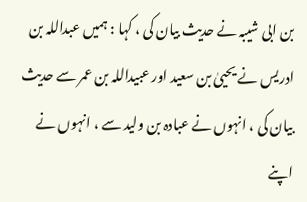بن ابی شیبہ نے حدیث بیان کی ، کہا : ہمیں عبداللہ بن ادریس نے یحییٰ بن سعید اور عبیداللہ بن عمر سے حدیث بیان کی ، انہوں نے عبادہ بن ولید سے ، انہوں نے اپنے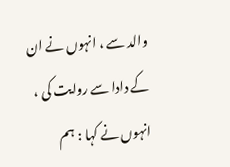والد سے ، انہوں نے ان کے دادا سے روایت کی ، انہوں نے کہا : ہم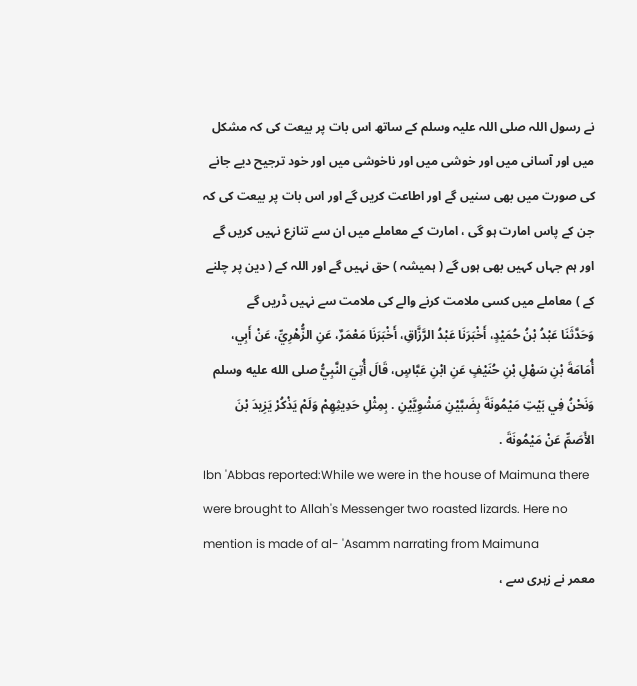نے رسول اللہ صلی اللہ علیہ وسلم کے ساتھ اس بات پر بیعت کی کہ مشکل میں اور آسانی میں اور خوشی میں اور ناخوشی میں اور خود ترجیح دیے جانے کی صورت میں بھی سنیں گے اور اطاعت کریں گے اور اس بات پر بیعت کی کہ جن کے پاس امارت ہو گی ، امارت کے معاملے میں ان سے تنازع نہیں کریں گے اور ہم جہاں کہیں بھی ہوں گے ( ہمیشہ ) حق نہیں گے اور اللہ کے ( دین پر چلنے کے ) معاملے میں کسی ملامت کرنے والے کی ملامت سے نہیں ڈریں گے
وَحَدَّثَنَا عَبْدُ بْنُ حُمَيْدٍ، أَخْبَرَنَا عَبْدُ الرَّزَّاقِ، أَخْبَرَنَا مَعْمَرٌ، عَنِ الزُّهْرِيِّ، عَنْ أَبِي، أُمَامَةَ بْنِ سَهْلِ بْنِ حُنَيْفٍ عَنِ ابْنِ عَبَّاسٍ، قَالَ أُتِيَ النَّبِيُّ صلى الله عليه وسلم وَنَحْنُ فِي بَيْتِ مَيْمُونَةَ بِضَبَّيْنِ مَشْوِيَّيْنِ . بِمِثْلِ حَدِيثِهِمْ وَلَمْ يَذْكُرْ يَزِيدَ بْنَ الأَصَمِّ عَنْ مَيْمُونَةَ .
Ibn 'Abbas reported:While we were in the house of Maimuna there were brought to Allah's Messenger two roasted lizards. Here no mention is made of al- 'Asamm narrating from Maimuna
معمر نے زہری سے ،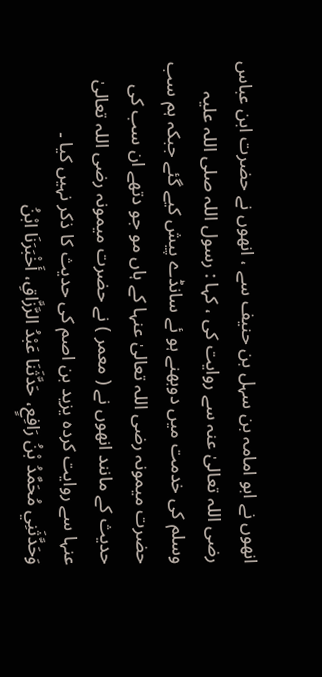انھوں نے ابو امامہ بن سہل بن حنیف سے ، انھوں نے حضرت ابن عباس رضی اللہ تعالیٰ عنہ سے روایت کی ، کہا : رسول اللہ صلی اللہ علیہ وسلم کی خدمت میں دوبھنے ہو ئے سانڈے پیش کیے گئے جبکہ ہم سب حضرت میمونہ رضی اللہ تعالیٰ عنہا کے ہاں مو جو دتھے ان سب کی حدیث کے مانند انھوں نے ( معمر ) نے حضرت میمونہ رضی اللہ تعالیٰ عنہا سے روایت کردہ یزید بن اصم کی حدیث کا ذکر نہیں کیا ۔
وَحَدَّثَنِي مُحَمَّدُ بْنُ رَافِعٍ، حَدَّثَنَا عَبْدُ الرَّزَّاقِ، أَخْبَرَنَا ابْنُ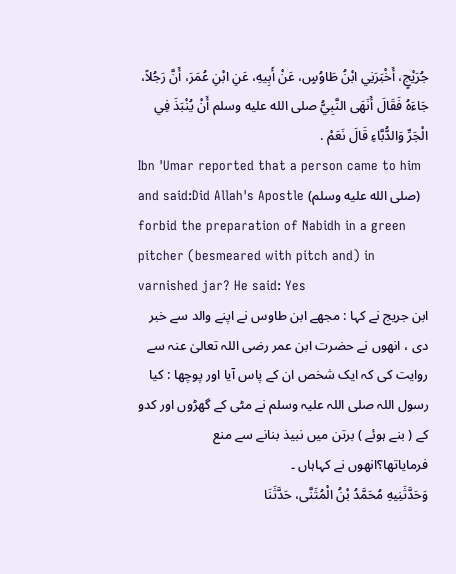جُرَيْجٍ، أَخْبَرَنِي ابْنُ طَاوُسٍ، عَنْ أَبِيهِ، عَنِ ابْنِ عُمَرَ، أَنَّ رَجُلاً، جَاءَهُ فَقَالَ أَنَهَى النَّبِيُّ صلى الله عليه وسلم أَنْ يُنْبَذَ فِي الْجَرِّ وَالدُّبَّاءِ قَالَ نَعَمْ .
Ibn 'Umar reported that a person came to him and said:Did Allah's Apostle (صلى الله عليه وسلم) forbid the preparation of Nabidh in a green pitcher (besmeared with pitch and) in varnished jar? He said: Yes
ابن جریج نے کہا : مجھے ابن طاوس نے اپنے والد سے خبر دی ، انھوں نے حضرت ابن عمر رضی اللہ تعالیٰ عنہ سے روایت کی کہ ایک شخص ان کے پاس آیا اور پوچھا : کیا رسول اللہ صلی اللہ علیہ وسلم نے مٹی کے گھڑوں اور کدو کے ( بنے ہوئے ) برتن میں نبیذ بنانے سے منع فرمایاتھا؟انھوں نے کہاہاں ۔
وَحَدَّثَنِيهِ مُحَمَّدُ بْنُ الْمُثَنَّى، حَدَّثَنَا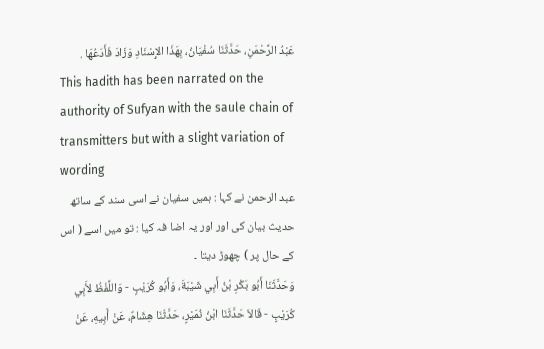عَبْدُ الرَّحْمَنِ، حَدَّثَنَا سُفْيَانُ، بِهَذَا الإِسْنَادِ وَزَادَ فَأَدَعُهَا .
This hadith has been narrated on the authority of Sufyan with the saule chain of transmitters but with a slight variation of wording
عبد الرحمن نے کہا : ہمیں سفیان نے اسی سند کے ساتھ حدیث بیان کی اور اور یہ اضا فہ کیا : تو میں اسے ( اس کے حال پر ) چھوڑ دیتا ۔
وَحَدَّثَنَا أَبُو بَكْرِ بْنُ أَبِي شَيْبَةَ، وَأَبُو كُرَيْبٍ - وَاللَّفْظُ لأَبِي كُرَيْبٍ - قَالاَ حَدَّثَنَا ابْنُ نُمَيْرٍ، حَدَّثَنَا هِشَامٌ، عَنْ أَبِيهِ، عَنْ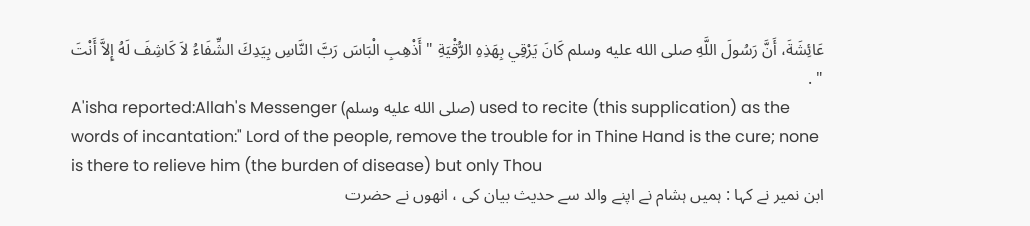عَائِشَةَ، أَنَّ رَسُولَ اللَّهِ صلى الله عليه وسلم كَانَ يَرْقِي بِهَذِهِ الرُّقْيَةِ " أَذْهِبِ الْبَاسَ رَبَّ النَّاسِ بِيَدِكَ الشِّفَاءُ لاَ كَاشِفَ لَهُ إِلاَّ أَنْتَ " .
A'isha reported:Allah's Messenger (صلى الله عليه وسلم) used to recite (this supplication) as the words of incantation:" Lord of the people, remove the trouble for in Thine Hand is the cure; none is there to relieve him (the burden of disease) but only Thou
ابن نمیر نے کہا : ہمیں ہشام نے اپنے والد سے حدیث بیان کی ، انھوں نے حضرت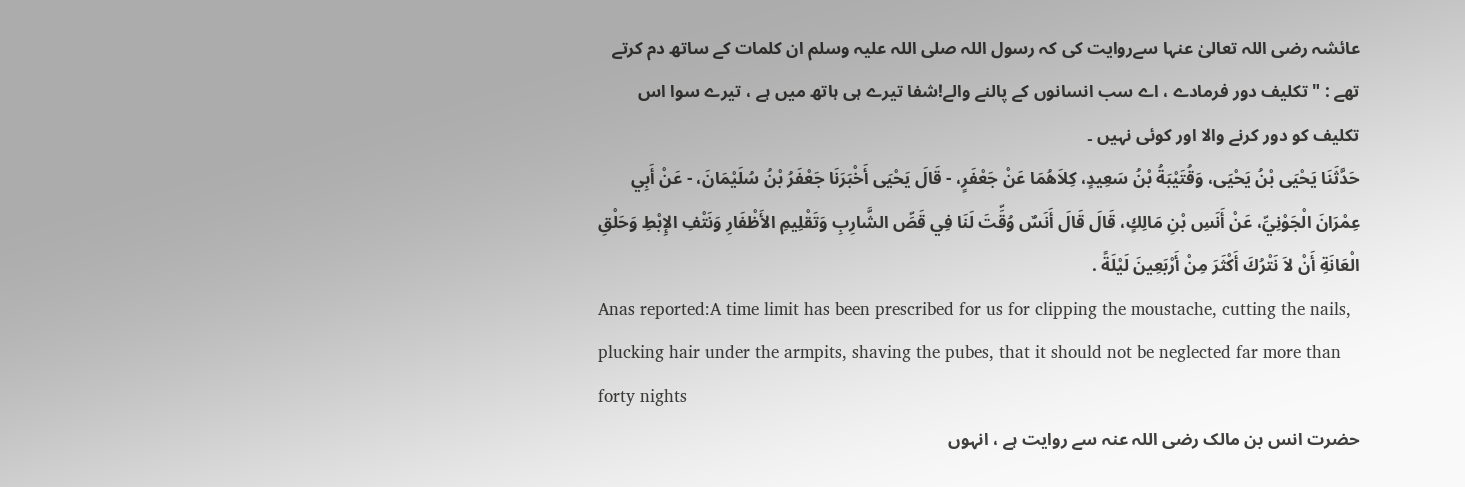عائشہ رضی اللہ تعالیٰ عنہا سےروایت کی کہ رسول اللہ صلی اللہ علیہ وسلم ان کلمات کے ساتھ دم کرتے تھے : " تکلیف دور فرمادے ، اے سب انسانوں کے پالنے والے!شفا تیرے ہی ہاتھ میں ہے ، تیرے سوا اس تکلیف کو دور کرنے والا اور کوئی نہیں ۔
حَدَّثَنَا يَحْيَى بْنُ يَحْيَى، وَقُتَيْبَةُ بْنُ سَعِيدٍ، كِلاَهُمَا عَنْ جَعْفَرٍ، - قَالَ يَحْيَى أَخْبَرَنَا جَعْفَرُ بْنُ سُلَيْمَانَ، - عَنْ أَبِي عِمْرَانَ الْجَوْنِيِّ، عَنْ أَنَسِ بْنِ مَالِكٍ، قَالَ قَالَ أَنَسٌ وُقِّتَ لَنَا فِي قَصِّ الشَّارِبِ وَتَقْلِيمِ الأَظْفَارِ وَنَتْفِ الإِبْطِ وَحَلْقِ الْعَانَةِ أَنْ لاَ نَتْرُكَ أَكْثَرَ مِنْ أَرْبَعِينَ لَيْلَةً .
Anas reported:A time limit has been prescribed for us for clipping the moustache, cutting the nails, plucking hair under the armpits, shaving the pubes, that it should not be neglected far more than forty nights
حضرت انس بن مالک رضی اللہ عنہ سے روایت ہے ، انہوں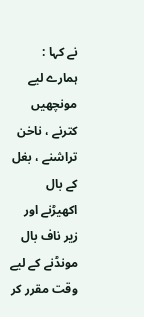نے کہا : ہمارے لیے مونچھیں کترنے ، ناخن تراشنے ، بغل کے بال اکھیڑنے اور زیر ناف بال مونڈنے کے لیے وقت مقرر کر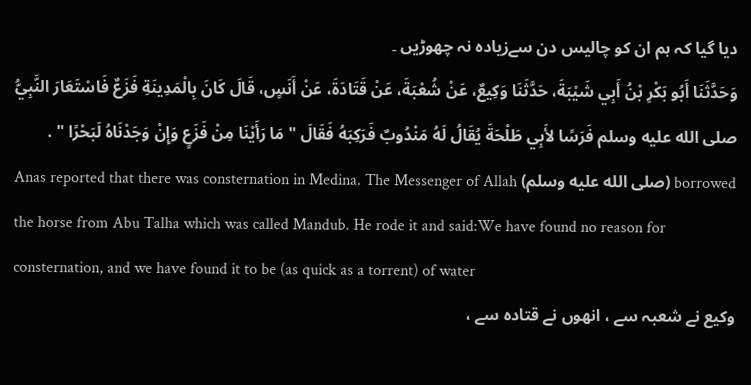دیا گیا کہ ہم ان کو چالیس دن سےزیادہ نہ چھوڑیں ۔
وَحَدَّثَنَا أَبُو بَكْرِ بْنُ أَبِي شَيْبَةَ، حَدَّثَنَا وَكِيعٌ، عَنْ شُعْبَةَ، عَنْ قَتَادَةَ، عَنْ أَنَسٍ، قَالَ كَانَ بِالْمَدِينَةِ فَزَعٌ فَاسْتَعَارَ النَّبِيُّ صلى الله عليه وسلم فَرَسًا لأَبِي طَلْحَةَ يُقَالُ لَهُ مَنْدُوبٌ فَرَكِبَهُ فَقَالَ " مَا رَأَيْنَا مِنْ فَزَعٍ وَإِنْ وَجَدْنَاهُ لَبَحْرًا " .
Anas reported that there was consternation in Medina. The Messenger of Allah (صلى الله عليه وسلم) borrowed the horse from Abu Talha which was called Mandub. He rode it and said:We have found no reason for consternation, and we have found it to be (as quick as a torrent) of water
وکیع نے شعبہ سے ، انھوں نے قتادہ سے ،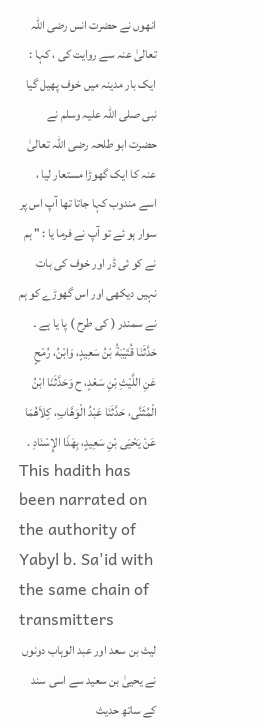انھوں نے حضرت انس رضی اللہ تعالیٰ عنہ سے روایت کی ، کہا : ایک بار مدینہ میں خوف پھیل گیا نبی صلی اللہ علیہ وسلم نے حضرت ابو طلحہ رضی اللہ تعالیٰ عنہ کا ایک گھوڑا مستعار لیا ، اسے مندوب کہا جاتا تھا آپ اس پر سوار ہو ئے تو آپ نے فرما یا : " ہم نے کو ئی ڈر اور خوف کی بات نہیں دیکھی اور اس گھوڑے کو ہم نے سمندر ( کی طرح ) پا یا ہے ۔
حَدَّثَنَا قُتَيْبَةُ بْنُ سَعِيدٍ، وَابْنُ، رُمْحٍ عَنِ اللَّيْثِ بْنِ سَعْدٍ، ح وَحَدَّثَنَا ابْنُ الْمُثَنَّى، حَدَّثَنَا عَبْدُ الْوَهَّابِ، كِلاَهُمَا عَنْ يَحْيَى بْنِ سَعِيدٍ، بِهَذَا الإِسْنَادِ .
This hadith has been narrated on the authority of Yabyl b. Sa'id with the same chain of transmitters
لیث بن سعد اور عبد الوہاب دونوں نے یحییٰ بن سعید سے اسی سند کے ساتھ حدیث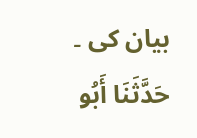بیان کی ۔
حَدَّثَنَا أَبُو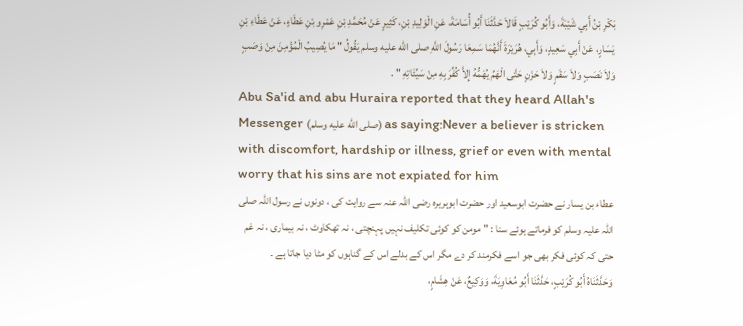بَكْرِ بْنُ أَبِي شَيْبَةَ، وَأَبُو كُرَيْبٍ قَالاَ حَدَّثَنَا أَبُو أُسَامَةَ، عَنِ الْوَلِيدِ بْنِ، كَثِيرٍ عَنْ مُحَمَّدِ بْنِ عَمْرِو بْنِ عَطَاءٍ، عَنْ عَطَاءِ بْنِ يَسَارٍ، عَنْ أَبِي سَعِيدٍ، وَأَبِي، هُرَيْرَةَ أَنَّهُمَا سَمِعَا رَسُولَ اللَّهِ صلى الله عليه وسلم يَقُولُ " مَا يُصِيبُ الْمُؤْمِنَ مِنْ وَصَبٍ وَلاَ نَصَبٍ وَلاَ سَقَمٍ وَلاَ حَزَنٍ حَتَّى الْهَمِّ يُهَمُّهُ إِلاَّ كُفِّرَ بِهِ مِنْ سَيِّئَاتِهِ " .
Abu Sa'id and abu Huraira reported that they heard Allah's Messenger (صلى الله عليه وسلم) as saying:Never a believer is stricken with discomfort, hardship or illness, grief or even with mental worry that his sins are not expiated for him
عطاء بن یسار نے حضرت ابوسعید اور حضرت ابوہریرہ رضی اللہ عنہ سے روایت کی ، دونوں نے رسول اللہ صلی اللہ علیہ وسلم کو فرماتے ہوئے سنا : " مومن کو کوئی تکلیف نہیں پہنچتی ، نہ تھکاوٹ ، نہ بیماری ، نہ غم حتی کہ کوئی فکر بھی جو اسے فکرمند کر دے مگر اس کے بدلے اس کے گناہوں کو مٹا دیا جاتا ہے ۔
وَحَدَّثَنَاهُ أَبُو كُرَيْبٍ، حَدَّثَنَا أَبُو مُعَاوِيَةَ، وَوَكِيعٌ، عَنْ هِشَامٍ،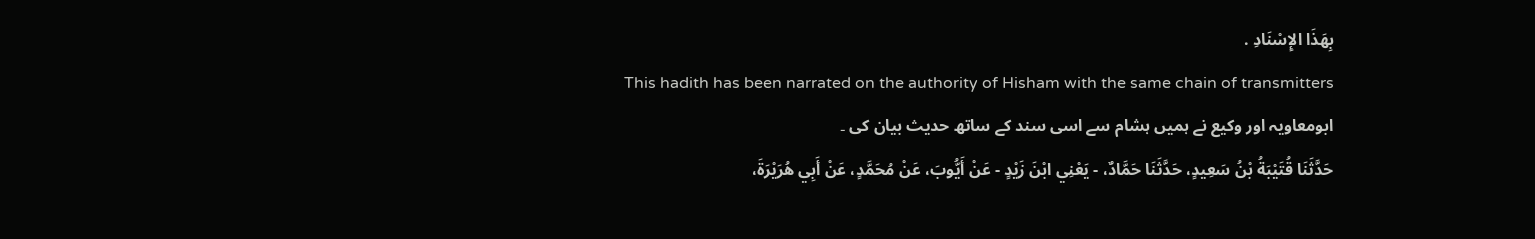بِهَذَا الإِسْنَادِ .
This hadith has been narrated on the authority of Hisham with the same chain of transmitters
ابومعاویہ اور وکیع نے ہمیں ہشام سے اسی سند کے ساتھ حدیث بیان کی ۔
حَدَّثَنَا قُتَيْبَةُ بْنُ سَعِيدٍ، حَدَّثَنَا حَمَّادٌ، - يَعْنِي ابْنَ زَيْدٍ - عَنْ أَيُّوبَ، عَنْ مُحَمَّدٍ، عَنْ أَبِي هُرَيْرَةَ،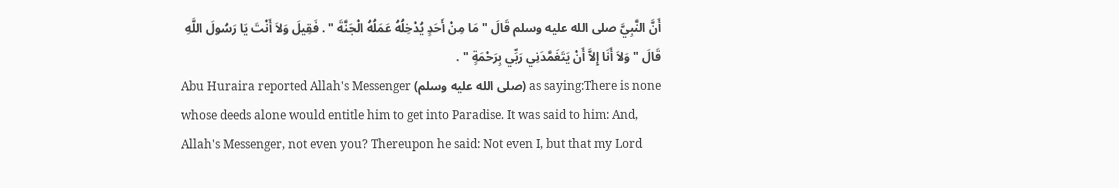أَنَّ النَّبِيَّ صلى الله عليه وسلم قَالَ " مَا مِنْ أَحَدٍ يُدْخِلُهُ عَمَلُهُ الْجَنَّةَ " . فَقِيلَ وَلاَ أَنْتَ يَا رَسُولَ اللَّهِ قَالَ " وَلاَ أَنَا إِلاَّ أَنْ يَتَغَمَّدَنِي رَبِّي بِرَحْمَةٍ " .
Abu Huraira reported Allah's Messenger (صلى الله عليه وسلم) as saying:There is none whose deeds alone would entitle him to get into Paradise. It was said to him: And, Allah's Messenger, not even you? Thereupon he said: Not even I, but that my Lord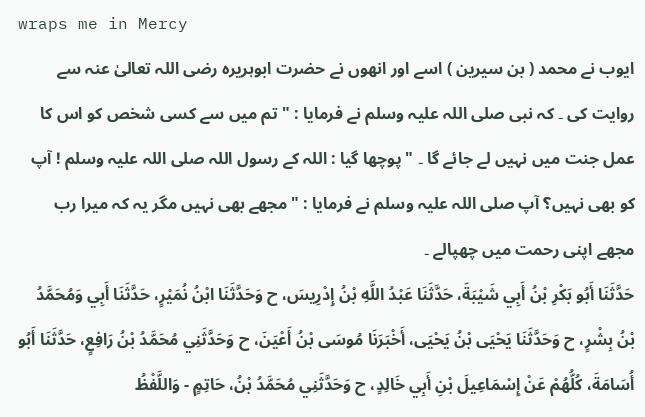wraps me in Mercy
ایوب نے محمد ( بن سیرین ) اسے اور انھوں نے حضرت ابوہریرہ رضی اللہ تعالیٰ عنہ سے روایت کی ۔ کہ نبی صلی اللہ علیہ وسلم نے فرمایا : " تم میں سے کسی شخص کو اس کا عمل جنت میں نہیں لے جائے گا ۔ " پوچھا گیا : اللہ کے رسول اللہ صلی اللہ علیہ وسلم ! آپ کو بھی نہیں؟ آپ صلی اللہ علیہ وسلم نے فرمایا : " مجھے بھی نہیں مگر یہ کہ میرا رب مجھے اپنی رحمت میں چھپالے ۔
حَدَّثَنَا أَبُو بَكْرِ بْنُ أَبِي شَيْبَةَ، حَدَّثَنَا عَبْدُ اللَّهِ بْنُ إِدْرِيسَ، ح وَحَدَّثَنَا ابْنُ نُمَيْرٍ، حَدَّثَنَا أَبِي وَمُحَمَّدُ بْنُ بِشْرٍ، ح وَحَدَّثَنَا يَحْيَى بْنُ يَحْيَى، أَخْبَرَنَا مُوسَى بْنُ أَعْيَنَ، ح وَحَدَّثَنِي مُحَمَّدُ بْنُ رَافِعٍ، حَدَّثَنَا أَبُو أُسَامَةَ، كُلُّهُمْ عَنْ إِسْمَاعِيلَ بْنِ أَبِي خَالِدٍ، ح وَحَدَّثَنِي مُحَمَّدُ بْنُ، حَاتِمٍ - وَاللَّفْظُ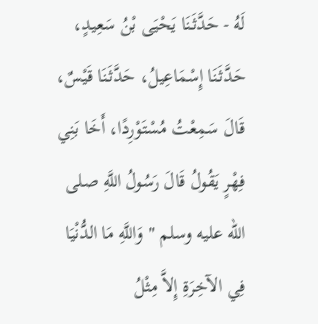لَهُ - حَدَّثَنَا يَحْيَى بْنُ سَعِيدٍ، حَدَّثَنَا إِسْمَاعِيلُ، حَدَّثَنَا قَيْسٌ، قَالَ سَمِعْتُ مُسْتَوْرِدًا، أَخَا بَنِي فِهْرٍ يَقُولُ قَالَ رَسُولُ اللَّهِ صلى الله عليه وسلم " وَاللَّهِ مَا الدُّنْيَا فِي الآخِرَةِ إِلاَّ مِثْلُ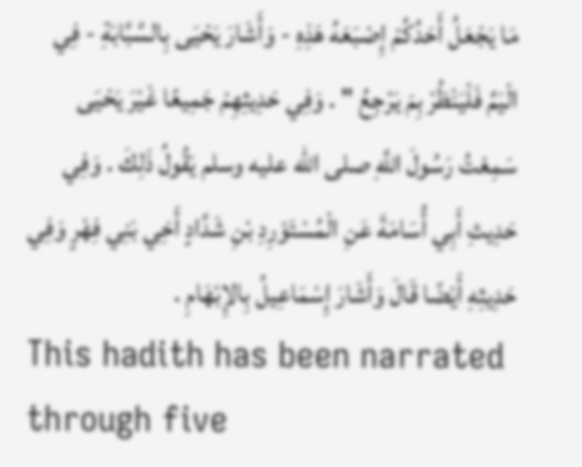مَا يَجْعَلُ أَحَدُكُمْ إِصْبَعَهُ هَذِهِ - وَأَشَارَ يَحْيَى بِالسَّبَّابَةِ - فِي الْيَمِّ فَلْيَنْظُرْ بِمَ يَرْجِعُ " . وَفِي حَدِيثِهِمْ جَمِيعًا غَيْرَ يَحْيَى سَمِعْتُ رَسُولَ اللَّهِ صلى الله عليه وسلم يَقُولُ ذَلِكَ . وَفِي حَدِيثِ أَبِي أُسَامَةَ عَنِ الْمُسْتَوْرِدِ بْنِ شَدَّادٍ أَخِي بَنِي فِهْرٍ وَفِي حَدِيثِهِ أَيْضًا قَالَ وَأَشَارَ إِسْمَاعِيلُ بِالإِبْهَامِ .
This hadith has been narrated through five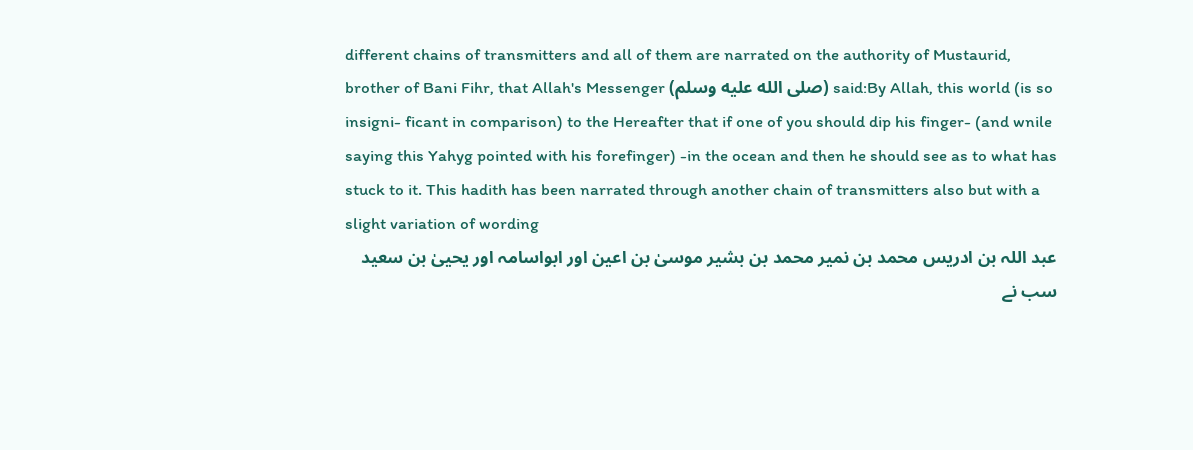different chains of transmitters and all of them are narrated on the authority of Mustaurid, brother of Bani Fihr, that Allah's Messenger (صلى الله عليه وسلم) said:By Allah, this world (is so insigni- ficant in comparison) to the Hereafter that if one of you should dip his finger- (and wnile saying this Yahyg pointed with his forefinger) -in the ocean and then he should see as to what has stuck to it. This hadith has been narrated through another chain of transmitters also but with a slight variation of wording
عبد اللہ بن ادریس محمد بن نمیر محمد بن بشیر موسیٰ بن اعین اور ابواسامہ اور یحییٰ بن سعید سب نے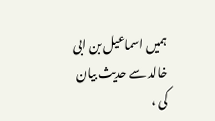ہمیں اسماعیل بن ابی خالد سے حدیث بیان کی ،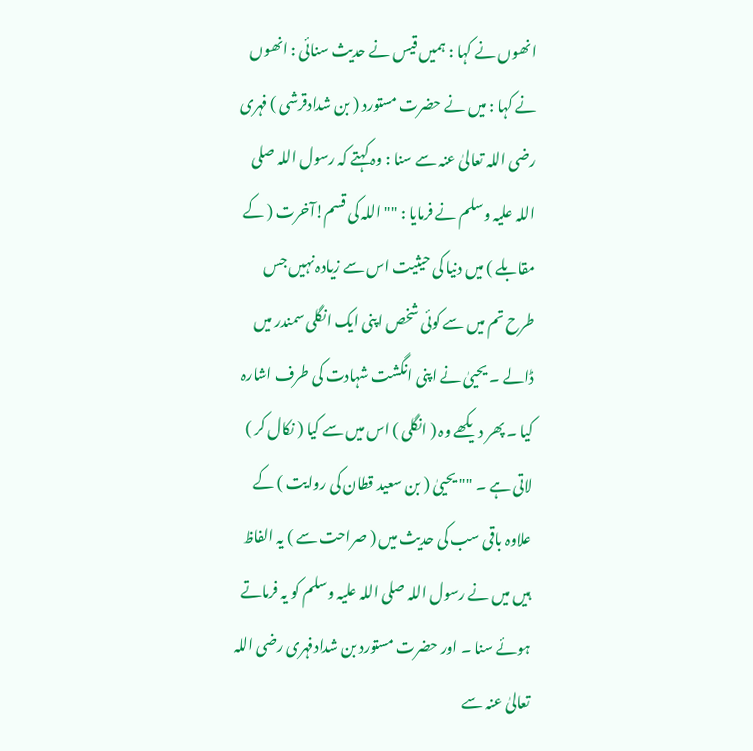انھوں نے کہا : ہمیں قیس نے حدیث سنائی : انھوں نے کہا : میں نے حضرت مستورد ( بن شدادقرشی ) فہری رضی اللہ تعالیٰ عنہ سے سنا : وہ کہتے کہ رسول اللہ صلی اللہ علیہ وسلم نے فرمایا : "" اللہ کی قسم!آخرت ( کے مقابلے ) میں دنیا کی حیثیت اس سے زیادہ نہیں جس طرح تم میں سے کوئی شخص اپنی ایک انگلی سمندر میں ڈالے ۔ یحییٰ نے اپنی انگشت شہادت کی طرف اشارہ کیا ۔ پھر دیکھے وہ ( انگلی ) اس میں سے کیا ( نکال کر ) لاتی ہے ۔ "" یحییٰ ( بن سعید قطان کی روایت ) کے علاوہ باقی سب کی حدیث میں ( صراحت سے ) یہ الفاظ ہیں میں نے رسول اللہ صلی اللہ علیہ وسلم کو یہ فرماتے ہوئے سنا ۔ اور حضرت مستورد بن شدادفہری رضی اللہ تعالیٰ عنہ سے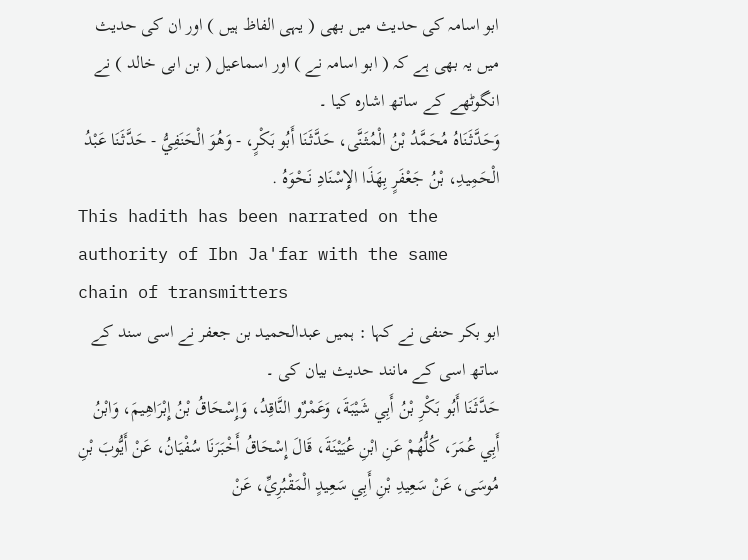ابو اسامہ کی حدیث میں بھی ( یہی الفاظ ہیں ) اور ان کی حدیث میں یہ بھی ہے کہ ( ابو اسامہ نے ) اور اسماعیل ( بن ابی خالد ) نے انگوٹھے کے ساتھ اشارہ کیا ۔
وَحَدَّثَنَاهُ مُحَمَّدُ بْنُ الْمُثَنَّى، حَدَّثَنَا أَبُو بَكْرٍ، - وَهُوَ الْحَنَفِيُّ - حَدَّثَنَا عَبْدُ الْحَمِيدِ، بْنُ جَعْفَرٍ بِهَذَا الإِسْنَادِ نَحْوَهُ .
This hadith has been narrated on the authority of Ibn Ja'far with the same chain of transmitters
ابو بکر حنفی نے کہا : ہمیں عبدالحمید بن جعفر نے اسی سند کے ساتھ اسی کے مانند حدیث بیان کی ۔
حَدَّثَنَا أَبُو بَكْرِ بْنُ أَبِي شَيْبَةَ، وَعَمْرٌو النَّاقِدُ، وَإِسْحَاقُ بْنُ إِبْرَاهِيمَ، وَابْنُ أَبِي عُمَرَ، كُلُّهُمْ عَنِ ابْنِ عُيَيْنَةَ، قَالَ إِسْحَاقُ أَخْبَرَنَا سُفْيَانُ، عَنْ أَيُّوبَ بْنِ مُوسَى، عَنْ سَعِيدِ بْنِ أَبِي سَعِيدٍ الْمَقْبُرِيِّ، عَنْ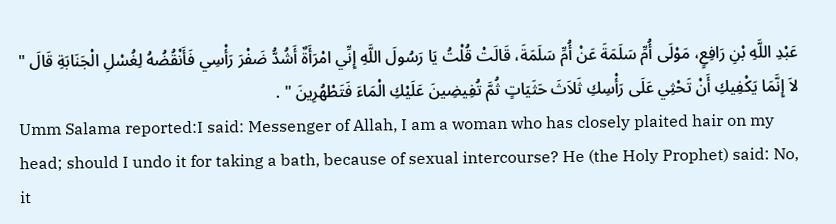عَبْدِ اللَّهِ بْنِ رَافِعٍ، مَوْلَى أُمِّ سَلَمَةَ عَنْ أُمِّ سَلَمَةَ، قَالَتْ قُلْتُ يَا رَسُولَ اللَّهِ إِنِّي امْرَأَةٌ أَشُدُّ ضَفْرَ رَأْسِي فَأَنْقُضُهُ لِغُسْلِ الْجَنَابَةِ قَالَ " لاَ إِنَّمَا يَكْفِيكِ أَنْ تَحْثِي عَلَى رَأْسِكِ ثَلاَثَ حَثَيَاتٍ ثُمَّ تُفِيضِينَ عَلَيْكِ الْمَاءَ فَتَطْهُرِينَ " .
Umm Salama reported:I said: Messenger of Allah, I am a woman who has closely plaited hair on my head; should I undo it for taking a bath, because of sexual intercourse? He (the Holy Prophet) said: No, it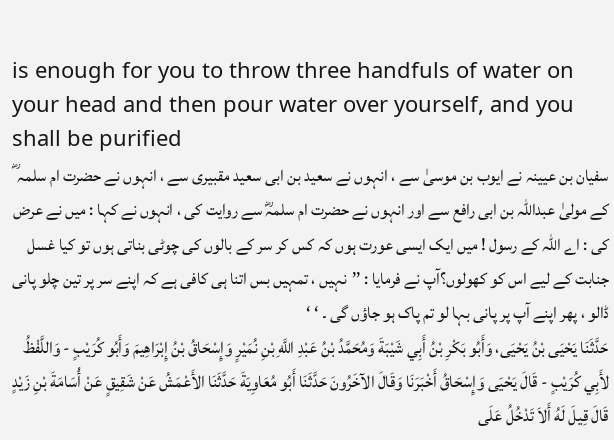is enough for you to throw three handfuls of water on your head and then pour water over yourself, and you shall be purified
سفیان بن عیینہ نے ایوب بن موسیٰ سے ، انہوں نے سعید بن ابی سعید مقبیری سے ، انہوں نے حضرت ام سلمہ ؓ کے مولیٰ عبداللہ بن ابی رافع سے اور انہوں نے حضرت ام سلمہؓ سے روایت کی ، انہوں نے کہا : میں نے عرض کی : اے اللہ کے رسول ! میں ایک ایسی عورت ہوں کہ کس کر سر کے بالوں کی چوٹی بناتی ہوں تو کیا غسل جنابت کے لیے اس کو کھولوں؟آپ نے فرمایا : ’’نہیں ، تمہیں بس اتنا ہی کافی ہے کہ اپنے سر پر تین چلو پانی ڈالو ، پھر اپنے آپ پر پانی بہا لو تم پاک ہو جاؤں گی ۔ ‘ ‘
حَدَّثَنَا يَحْيَى بْنُ يَحْيَى، وَأَبُو بَكْرِ بْنُ أَبِي شَيْبَةَ وَمُحَمَّدُ بْنُ عَبْدِ اللَّهِ بْنِ نُمَيْرٍ وَإِسْحَاقُ بْنُ إِبْرَاهِيمَ وَأَبُو كُرَيْبٍ - وَاللَّفْظُ لأَبِي كُرَيْبٍ - قَالَ يَحْيَى وَإِسْحَاقُ أَخْبَرَنَا وَقَالَ الآخَرُونَ حَدَّثَنَا أَبُو مُعَاوِيَةَ حَدَّثَنَا الأَعْمَشُ عَنْ شَقِيقٍ عَنْ أُسَامَةَ بْنِ زَيْدٍ قَالَ قِيلَ لَهُ أَلاَ تَدْخُلُ عَلَى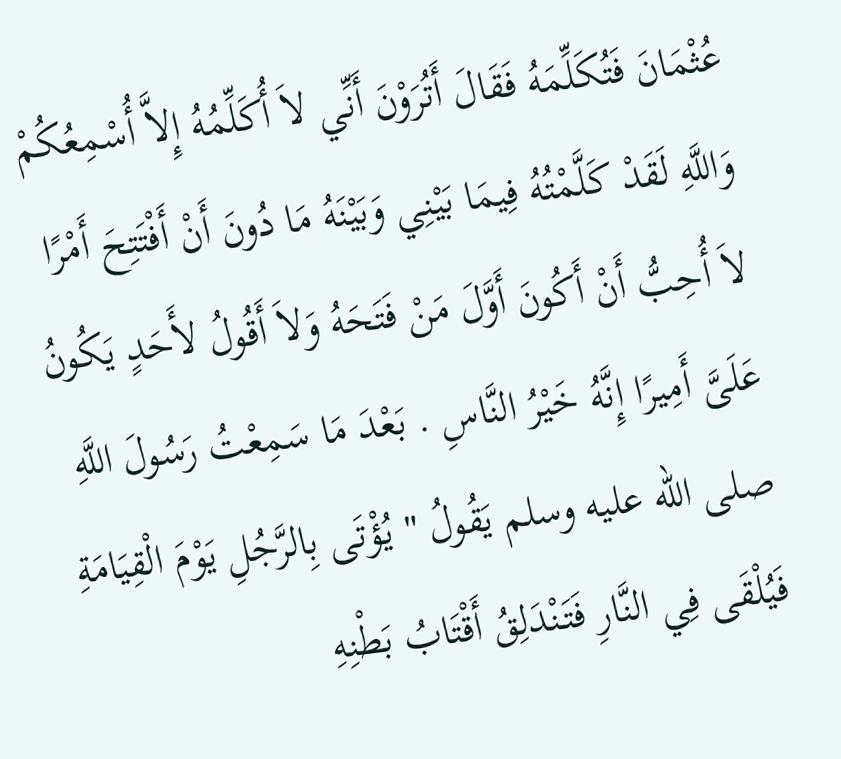عُثْمَانَ فَتُكَلِّمَهُ فَقَالَ أَتُرَوْنَ أَنِّي لاَ أُكَلِّمُهُ إِلاَّ أُسْمِعُكُمْ وَاللَّهِ لَقَدْ كَلَّمْتُهُ فِيمَا بَيْنِي وَبَيْنَهُ مَا دُونَ أَنْ أَفْتَتِحَ أَمْرًا لاَ أُحِبُّ أَنْ أَكُونَ أَوَّلَ مَنْ فَتَحَهُ وَلاَ أَقُولُ لأَحَدٍ يَكُونُ عَلَىَّ أَمِيرًا إِنَّهُ خَيْرُ النَّاسِ . بَعْدَ مَا سَمِعْتُ رَسُولَ اللَّهِ صلى الله عليه وسلم يَقُولُ " يُؤْتَى بِالرَّجُلِ يَوْمَ الْقِيَامَةِ فَيُلْقَى فِي النَّارِ فَتَنْدَلِقُ أَقْتَابُ بَطْنِهِ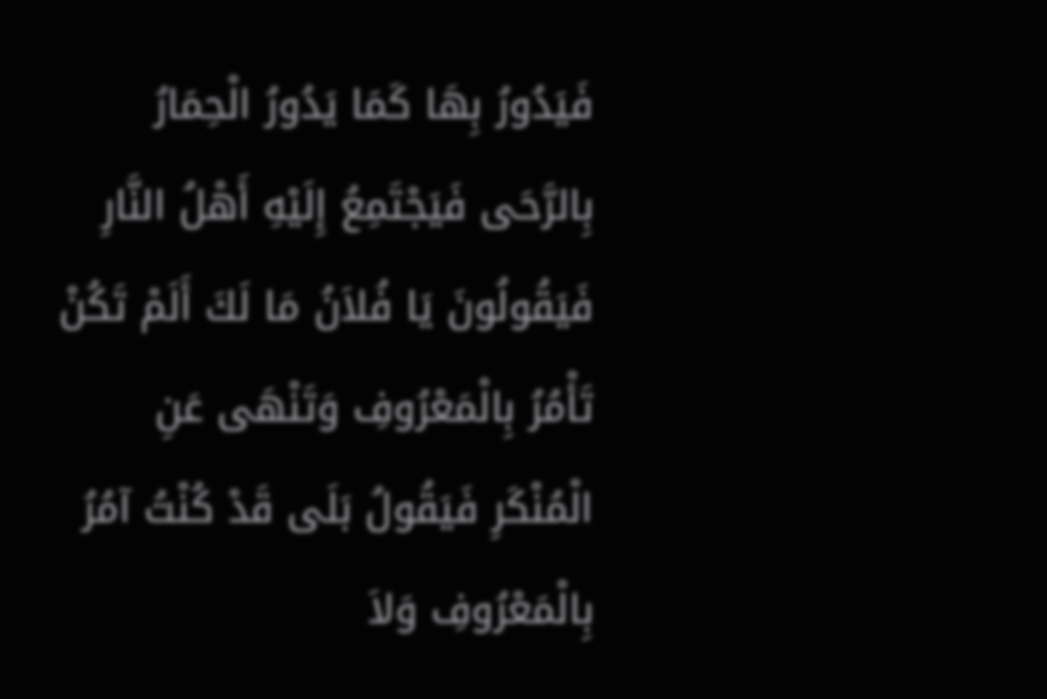فَيَدُورُ بِهَا كَمَا يَدُورُ الْحِمَارُ بِالرَّحَى فَيَجْتَمِعُ إِلَيْهِ أَهْلُ النَّارِ فَيَقُولُونَ يَا فُلاَنُ مَا لَكَ أَلَمْ تَكُنْ تَأْمُرُ بِالْمَعْرُوفِ وَتَنْهَى عَنِ الْمُنْكَرِ فَيَقُولُ بَلَى قَدْ كُنْتُ آمُرُ بِالْمَعْرُوفِ وَلاَ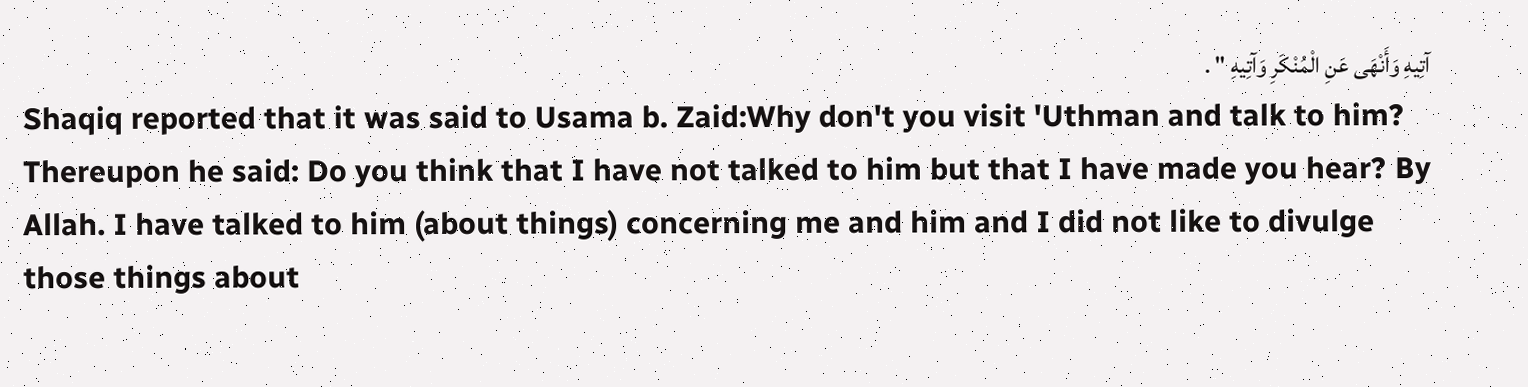آتِيهِ وَأَنْهَى عَنِ الْمُنْكَرِ وَآتِيهِ " .
Shaqiq reported that it was said to Usama b. Zaid:Why don't you visit 'Uthman and talk to him? Thereupon he said: Do you think that I have not talked to him but that I have made you hear? By Allah. I have talked to him (about things) concerning me and him and I did not like to divulge those things about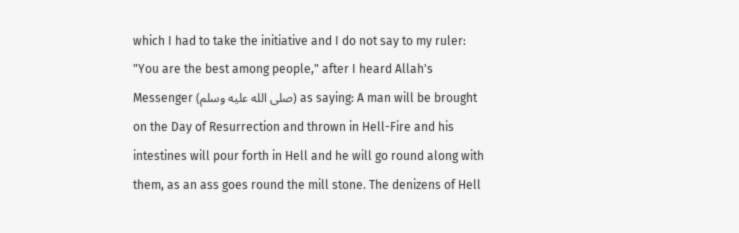which I had to take the initiative and I do not say to my ruler: "You are the best among people," after I heard Allah's Messenger (صلى الله عليه وسلم) as saying: A man will be brought on the Day of Resurrection and thrown in Hell-Fire and his intestines will pour forth in Hell and he will go round along with them, as an ass goes round the mill stone. The denizens of Hell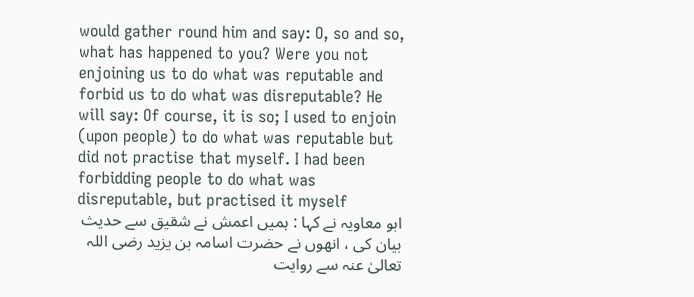would gather round him and say: O, so and so, what has happened to you? Were you not enjoining us to do what was reputable and forbid us to do what was disreputable? He will say: Of course, it is so; I used to enjoin (upon people) to do what was reputable but did not practise that myself. I had been forbidding people to do what was disreputable, but practised it myself
ابو معاویہ نے کہا : ہمیں اعمش نے شقیق سے حدیث بیان کی ، انھوں نے حضرت اسامہ بن یزید رضی اللہ تعالیٰ عنہ سے روایت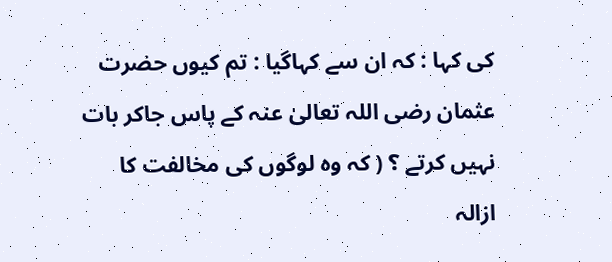کی کہا : کہ ان سے کہاگیا : تم کیوں حضرت عثمان رضی اللہ تعالیٰ عنہ کے پاس جاکر بات نہیں کرتے ؟ ( کہ وہ لوگوں کی مخالفت کا ازالہ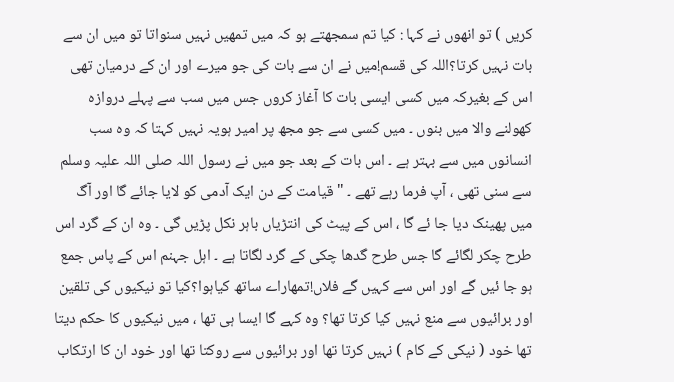کریں ) تو انھوں نے کہا : کیا تم سمجھتے ہو کہ میں تمھیں نہیں سنواتا تو میں ان سے بات نہیں کرتا؟اللہ کی قسم!میں نے ان سے بات کی جو میرے اور ان کے درمیان تھی اس کے بغیرکہ میں کسی ایسی بات کا آغاز کروں جس میں سب سے پہلے دروازہ کھولنے والا میں بنوں ۔ میں کسی سے جو مجھ پر امیر ہویہ نہیں کہتا کہ وہ سب انسانوں میں سے بہتر ہے ۔ اس بات کے بعد جو میں نے رسول اللہ صلی اللہ علیہ وسلم سے سنی تھی ، آپ فرما رہے تھے ۔ " قیامت کے دن ایک آدمی کو لایا جائے گا اور آگ میں پھینک دیا جا ئے گا ، اس کے پیٹ کی انتڑیاں باہر نکل پڑیں گی ۔ وہ ان کے گرد اس طرح چکر لگائے گا جس طرح گدھا چکی کے گرد لگاتا ہے ۔ اہل جہنم اس کے پاس جمع ہو جا ئیں گے اور اس سے کہیں گے فلاں!تمھاراے ساتھ کیاہوا؟کیا تو نیکیوں کی تلقین اور برائیوں سے منع نہیں کیا کرتا تھا؟ وہ کہے گا ایسا ہی تھا ، میں نیکیوں کا حکم دیتا تھا خود ( نیکی کے کام ) نہیں کرتا تھا اور برائیوں سے روکتا تھا اور خود ان کا ارتکاب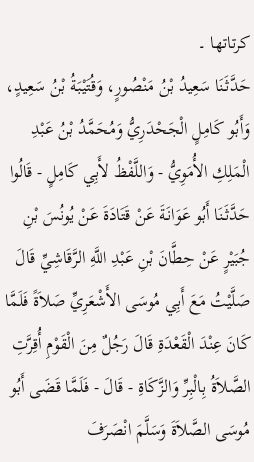کرتاتھا ۔
حَدَّثَنَا سَعِيدُ بْنُ مَنْصُورٍ، وَقُتَيْبَةُ بْنُ سَعِيدٍ، وَأَبُو كَامِلٍ الْجَحْدَرِيُّ وَمُحَمَّدُ بْنُ عَبْدِ الْمَلِكِ الأُمَوِيُّ - وَاللَّفْظُ لأَبِي كَامِلٍ - قَالُوا حَدَّثَنَا أَبُو عَوَانَةَ عَنْ قَتَادَةَ عَنْ يُونُسَ بْنِ جُبَيْرٍ عَنْ حِطَّانَ بْنِ عَبْدِ اللَّهِ الرَّقَاشِيِّ قَالَ صَلَّيْتُ مَعَ أَبِي مُوسَى الأَشْعَرِيِّ صَلاَةً فَلَمَّا كَانَ عِنْدَ الْقَعْدَةِ قَالَ رَجُلٌ مِنَ الْقَوْمِ أُقِرَّتِ الصَّلاَةُ بِالْبِرِّ وَالزَّكَاةِ - قَالَ - فَلَمَّا قَضَى أَبُو مُوسَى الصَّلاَةَ وَسَلَّمَ انْصَرَفَ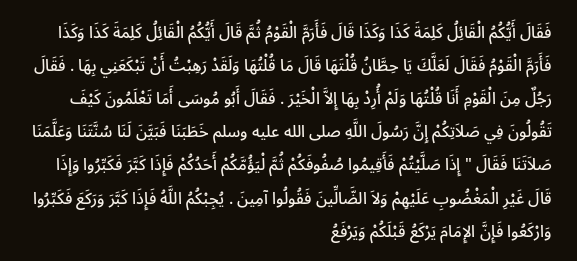فَقَالَ أَيُّكُمُ الْقَائِلُ كَلِمَةَ كَذَا وَكَذَا قَالَ فَأَرَمَّ الْقَوْمُ ثُمَّ قَالَ أَيُّكُمُ الْقَائِلُ كَلِمَةَ كَذَا وَكَذَا فَأَرَمَّ الْقَوْمُ فَقَالَ لَعَلَّكَ يَا حِطَّانُ قُلْتَهَا قَالَ مَا قُلْتُهَا وَلَقَدْ رَهِبْتُ أَنْ تَبْكَعَنِي بِهَا . فَقَالَ رَجُلٌ مِنَ الْقَوْمِ أَنَا قُلْتُهَا وَلَمْ أُرِدْ بِهَا إِلاَّ الْخَيْرَ . فَقَالَ أَبُو مُوسَى أَمَا تَعْلَمُونَ كَيْفَ تَقُولُونَ فِي صَلاَتِكُمْ إِنَّ رَسُولَ اللَّهِ صلى الله عليه وسلم خَطَبَنَا فَبَيَّنَ لَنَا سُنَّتَنَا وَعَلَّمَنَا صَلاَتَنَا فَقَالَ " إِذَا صَلَّيْتُمْ فَأَقِيمُوا صُفُوفَكُمْ ثُمَّ لْيَؤُمَّكُمْ أَحَدُكُمْ فَإِذَا كَبَّرَ فَكَبِّرُوا وَإِذَا قَالَ غَيْرِ الْمَغْضُوبِ عَلَيْهِمْ وَلاَ الضَّالِّينَ فَقُولُوا آمِينَ . يُجِبْكُمُ اللَّهُ فَإِذَا كَبَّرَ وَرَكَعَ فَكَبِّرُوا وَارْكَعُوا فَإِنَّ الإِمَامَ يَرْكَعُ قَبْلَكُمْ وَيَرْفَعُ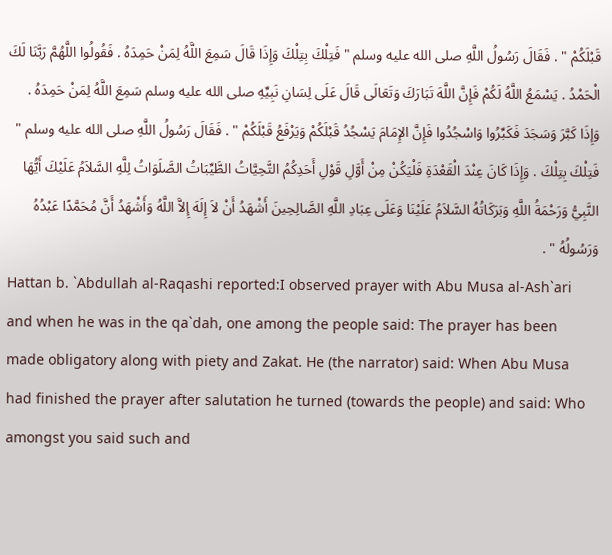قَبْلَكُمْ " . فَقَالَ رَسُولُ اللَّهِ صلى الله عليه وسلم " فَتِلْكَ بِتِلْكَ وَإِذَا قَالَ سَمِعَ اللَّهُ لِمَنْ حَمِدَهُ . فَقُولُوا اللَّهُمَّ رَبَّنَا لَكَ الْحَمْدُ . يَسْمَعُ اللَّهُ لَكُمْ فَإِنَّ اللَّهَ تَبَارَكَ وَتَعَالَى قَالَ عَلَى لِسَانِ نَبِيِّهِ صلى الله عليه وسلم سَمِعَ اللَّهُ لِمَنْ حَمِدَهُ . وَإِذَا كَبَّرَ وَسَجَدَ فَكَبِّرُوا وَاسْجُدُوا فَإِنَّ الإِمَامَ يَسْجُدُ قَبْلَكُمْ وَيَرْفَعُ قَبْلَكُمْ " . فَقَالَ رَسُولُ اللَّهِ صلى الله عليه وسلم " فَتِلْكَ بِتِلْكَ . وَإِذَا كَانَ عِنْدَ الْقَعْدَةِ فَلْيَكُنْ مِنْ أَوَّلِ قَوْلِ أَحَدِكُمُ التَّحِيَّاتُ الطَّيِّبَاتُ الصَّلَوَاتُ لِلَّهِ السَّلاَمُ عَلَيْكَ أَيُّهَا النَّبِيُّ وَرَحْمَةُ اللَّهِ وَبَرَكَاتُهُ السَّلاَمُ عَلَيْنَا وَعَلَى عِبَادِ اللَّهِ الصَّالِحِينَ أَشْهَدُ أَنْ لاَ إِلَهَ إِلاَّ اللَّهُ وَأَشْهَدُ أَنَّ مُحَمَّدًا عَبْدُهُ وَرَسُولُهُ " .
Hattan b. `Abdullah al-Raqashi reported:I observed prayer with Abu Musa al-Ash`ari and when he was in the qa`dah, one among the people said: The prayer has been made obligatory along with piety and Zakat. He (the narrator) said: When Abu Musa had finished the prayer after salutation he turned (towards the people) and said: Who amongst you said such and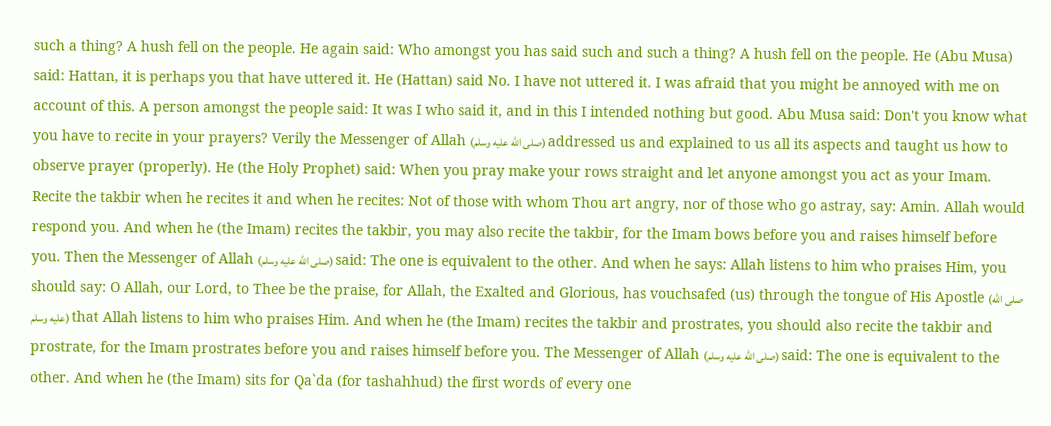such a thing? A hush fell on the people. He again said: Who amongst you has said such and such a thing? A hush fell on the people. He (Abu Musa) said: Hattan, it is perhaps you that have uttered it. He (Hattan) said No. I have not uttered it. I was afraid that you might be annoyed with me on account of this. A person amongst the people said: It was I who said it, and in this I intended nothing but good. Abu Musa said: Don't you know what you have to recite in your prayers? Verily the Messenger of Allah (صلى الله عليه وسلم) addressed us and explained to us all its aspects and taught us how to observe prayer (properly). He (the Holy Prophet) said: When you pray make your rows straight and let anyone amongst you act as your Imam. Recite the takbir when he recites it and when he recites: Not of those with whom Thou art angry, nor of those who go astray, say: Amin. Allah would respond you. And when he (the Imam) recites the takbir, you may also recite the takbir, for the Imam bows before you and raises himself before you. Then the Messenger of Allah (صلى الله عليه وسلم) said: The one is equivalent to the other. And when he says: Allah listens to him who praises Him, you should say: O Allah, our Lord, to Thee be the praise, for Allah, the Exalted and Glorious, has vouchsafed (us) through the tongue of His Apostle (صلى الله عليه وسلم) that Allah listens to him who praises Him. And when he (the Imam) recites the takbir and prostrates, you should also recite the takbir and prostrate, for the Imam prostrates before you and raises himself before you. The Messenger of Allah (صلى الله عليه وسلم) said: The one is equivalent to the other. And when he (the Imam) sits for Qa`da (for tashahhud) the first words of every one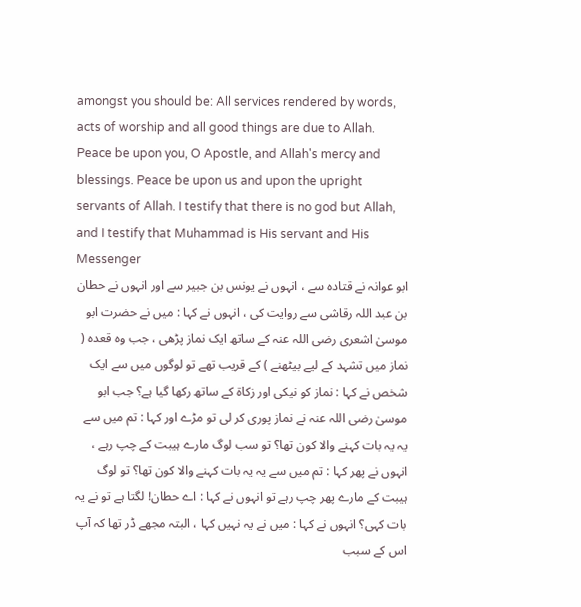amongst you should be: All services rendered by words, acts of worship and all good things are due to Allah. Peace be upon you, O Apostle, and Allah's mercy and blessings. Peace be upon us and upon the upright servants of Allah. I testify that there is no god but Allah, and I testify that Muhammad is His servant and His Messenger
ابو عوانہ نے قتادہ سے ، انہوں نے یونس بن جبیر سے اور انہوں نے حطان بن عبد اللہ رقاشی سے روایت کی ، انہوں نے کہا : میں نے حضرت ابو موسیٰ اشعری رضی اللہ عنہ کے ساتھ ایک نماز پڑھی ، جب وہ قعدہ ( نماز میں تشہد کے لیے بیٹھنے ) کے قریب تھے تو لوگوں میں سے ایک شخص نے کہا : نماز کو نیکی اور زکاۃ کے ساتھ رکھا گیا ہے؟ جب ابو موسیٰ رضی اللہ عنہ نے نماز پوری کر لی تو مڑے اور کہا : تم میں سے یہ یہ بات کہنے والا کون تھا؟ تو سب لوگ مارے ہیبت کے چپ رہے ، انہوں نے پھر کہا : تم میں سے یہ یہ بات کہنے والا کون تھا؟ تو لوگ ہیبت کے مارے پھر چپ رہے تو انہوں نے کہا : اے حطان! لگتا ہے تو نے یہ بات کہی؟ انہوں نے کہا : میں نے یہ نہیں کہا ، البتہ مجھے ڈر تھا کہ آپ اس کے سبب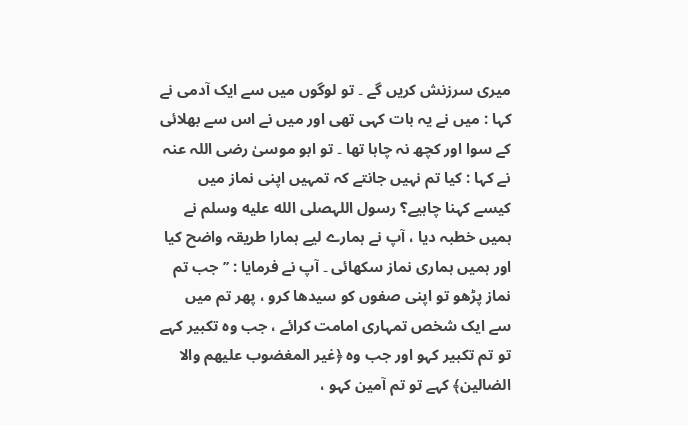میری سرزنش کریں گے ۔ تو لوگوں میں سے ایک آدمی نے کہا : میں نے یہ بات کہی تھی اور میں نے اس سے بھلائی کے سوا اور کچھ نہ چاہا تھا ۔ تو ابو موسیٰ رضی اللہ عنہ نے کہا : کیا تم نہیں جانتے کہ تمہیں اپنی نماز میں کیسے کہنا چاہیے؟ رسول اللہصلى الله عليه وسلم نے ہمیں خطبہ دیا ، آپ نے ہمارے لیے ہمارا طریقہ واضح کیا اور ہمیں ہماری نماز سکھائی ۔ آپ نے فرمایا : ’’جب تم نماز پڑھو تو اپنی صفوں کو سیدھا کرو ، پھر تم میں سے ایک شخص تمہاری امامت کرائے ، جب وہ تکبیر کہے تو تم تکبیر کہو اور جب وہ ﴿غير المغضوب عليهم والا الضالين﴾ کہے تو تم آمین کہو ،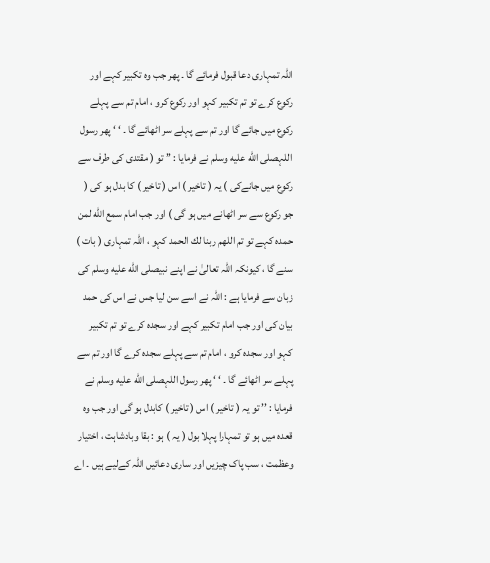اللہ تمہاری دعا قبول فرمائے گا ۔ پھر جب وہ تکبیر کہے اور رکوع کرے تو تم تکبیر کہو اور رکوع کرو ، امام تم سے پہلے رکوع میں جائے گا اور تم سے پہلے سر اٹھائے گا ۔ ‘ ‘ پھر رسول اللہصلى الله عليه وسلم نے فرمایا : ’’ تو ( مقتدی کی طرف سے رکوع میں جانےکی ) یہ ( تاخیر ) اس ( تاخیر ) کا بدل ہو کی ( جو رکوع سے سر اٹھانے میں ہو گی ) اور جب امام سمع الله لمن حمده کہے تو تم اللهم ربنا لك الحمد کہو ، اللہ تمہاری ( بات ) سنے گا ، کیونکہ اللہ تعالیٰ نے اپنے نبیصلى الله عليه وسلم کی زبان سے فرمایا ہے : اللہ نے اسے سن لیا جس نے اس کی حمد بیان کی اور جب امام تکبیر کہے اور سجدہ کرے تو تم تکبیر کہو اور سجدہ کرو ، امام تم سے پہلے سجدہ کرے گا اور تم سے پہلے سر اٹھائے گا ۔ ‘ ‘ پھر رسول اللہصلى الله عليه وسلم نے فرمایا : ’’ تو یہ ( تاخیر ) اس ( تاخیر ) کابدل ہو گی اور جب وہ قعدہ میں ہو تو تمہارا پہلا بول ( یہ ) ہو : بقا وبادشاہت ، اختیار وعظمت ، سب پاک چیزیں اور ساری دعائیں اللہ کےلیے ہیں ۔ اے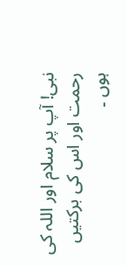نبی! آپ پر سلام اور اللہ کی رحمت اور اس کی برکتیں ہوں ۔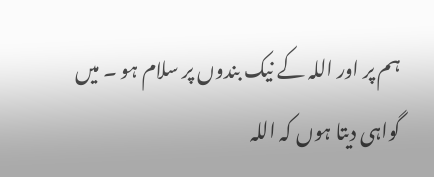ہم پر اور اللہ کے نیک بندوں پر سلام ہو ۔ میں گواہی دیتا ہوں کہ اللہ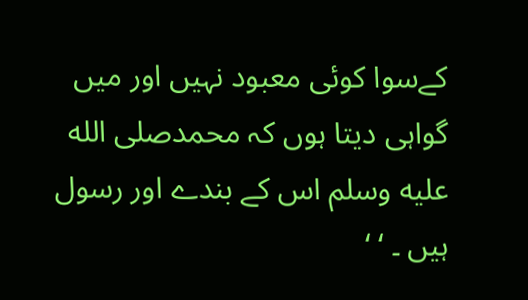کےسوا کوئی معبود نہیں اور میں گواہی دیتا ہوں کہ محمدصلى الله عليه وسلم اس کے بندے اور رسول ہیں ۔ ‘ ‘